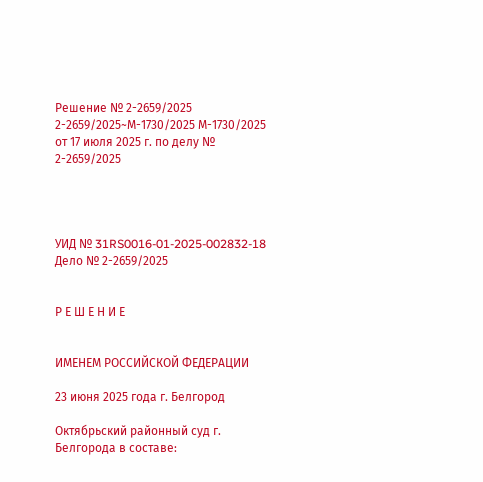Решение № 2-2659/2025 2-2659/2025~М-1730/2025 М-1730/2025 от 17 июля 2025 г. по делу № 2-2659/2025




УИД № 31RS0016-01-2025-002832-18 Дело № 2-2659/2025


Р Е Ш Е Н И Е


ИМЕНЕМ РОССИЙСКОЙ ФЕДЕРАЦИИ

23 июня 2025 года г. Белгород

Октябрьский районный суд г. Белгорода в составе: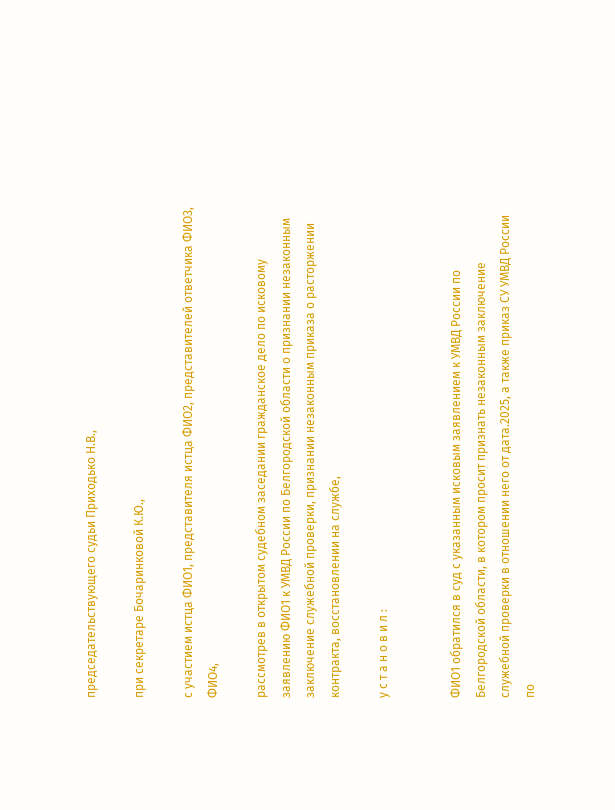председательствующего судьи Приходько Н.В.,

при секретаре Бочаринковой К.Ю.,

с участием истца ФИО1, представителя истца ФИО2, представителей ответчика ФИО3, ФИО4,

рассмотрев в открытом судебном заседании гражданское дело по исковому заявлению ФИО1 к УМВД России по Белгородской области о признании незаконным заключение служебной проверки, признании незаконным приказа о расторжении контракта, восстановлении на службе,

у с т а н о в и л :


ФИО1 обратился в суд с указанным исковым заявлением к УМВД России по Белгородской области, в котором просит признать незаконным заключение служебной проверки в отношении него от дата.2025, а также приказ СУ УМВД России по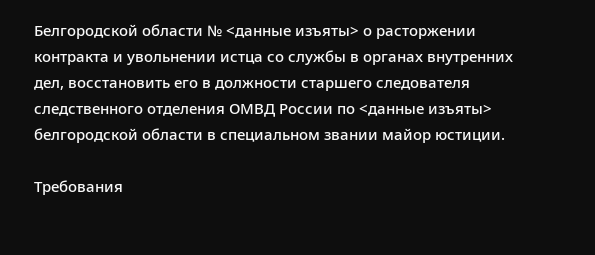Белгородской области № <данные изъяты> о расторжении контракта и увольнении истца со службы в органах внутренних дел, восстановить его в должности старшего следователя следственного отделения ОМВД России по <данные изъяты> белгородской области в специальном звании майор юстиции.

Требования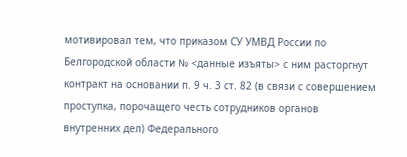мотивировал тем, что приказом СУ УМВД России по Белгородской области № <данные изъяты> с ним расторгнут контракт на основании п. 9 ч. 3 ст. 82 (в связи с совершением проступка, порочащего честь сотрудников органов внутренних дел) Федерального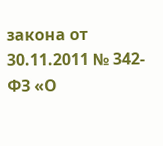закона от 30.11.2011 № 342-ФЗ «О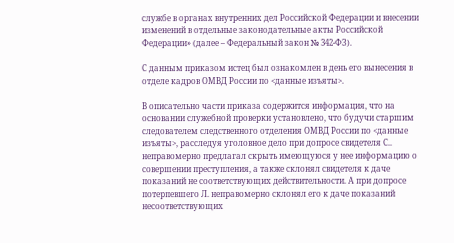службе в органах внутренних дел Российской Федерации и внесении изменений в отдельные законодательные акты Российской Федерации» (далее – Федеральный закон № 342-ФЗ).

С данным приказом истец был ознакомлен в день его вынесения в отделе кадров ОМВД России по <данные изъяты>.

В описательно части приказа содержится информация, что на основании служебной проверки установлено, что будучи старшим следователем следственного отделения ОМВД России по <данные изъяты>, расследуя уголовное дело при допросе свидетеля С.. неправомерно предлагал скрыть имеющуюся у нее информацию о совершении преступления, а также склонял свидетеля к даче показаний не соответствующих действительности. А при допросе потерпевшего Л. неправомерно склонял его к даче показаний несоответствующих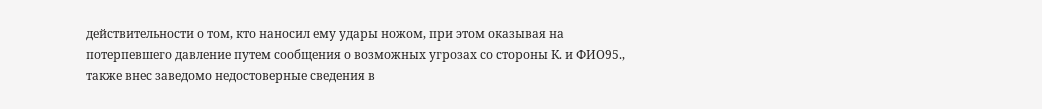действительности о том, кто наносил ему удары ножом, при этом оказывая на потерпевшего давление путем сообщения о возможных угрозах со стороны К. и ФИО95., также внес заведомо недостоверные сведения в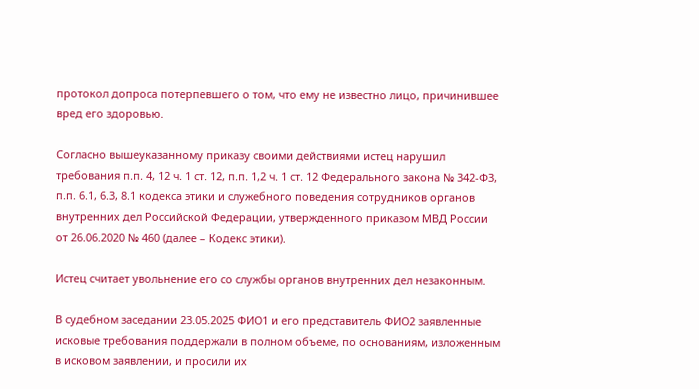протокол допроса потерпевшего о том, что ему не известно лицо, причинившее вред его здоровью.

Согласно вышеуказанному приказу своими действиями истец нарушил требования п.п. 4, 12 ч. 1 ст. 12, п.п. 1,2 ч. 1 ст. 12 Федерального закона № 342-ФЗ, п.п. 6.1, 6.3, 8.1 кодекса этики и служебного поведения сотрудников органов внутренних дел Российской Федерации, утвержденного приказом МВД России от 26.06.2020 № 460 (далее – Кодекс этики).

Истец считает увольнение его со службы органов внутренних дел незаконным.

В судебном заседании 23.05.2025 ФИО1 и его представитель ФИО2 заявленные исковые требования поддержали в полном объеме, по основаниям, изложенным в исковом заявлении, и просили их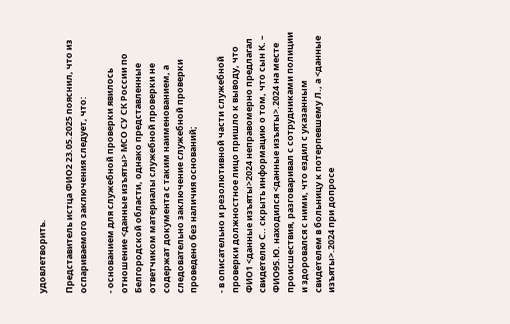удовлетворить.

Представитель истца ФИО2 23.05.2025 пояснил, что из оспариваемого заключения следует, что:

- основанием для служебной проверки явилось отношение <данные изъяты> МСО СУ СК России по Белгородской области, однако представленные ответчиком материалы служебной проверки не содержат документа с таким наименованием, а следовательно заключение служебной проверки проведено без наличия оснований;

- в описательно и резолютивной части служебной проверки должностное лицо пришло к выводу, что ФИО1 <данные изъяты>2024 неправомерно предлагал свидетелю С.. скрыть информацию о том, что сын К. – ФИО95.Ю. находился <данные изъяты>.2024 на месте происшествия, разговаривал с сотрудниками полиции и здоровался с ними, что ездил с указанным свидетелем в больницу к потерпевшему Л., а <данные изъяты>.2024 при допросе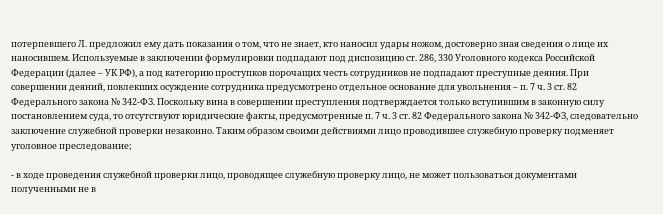потерпевшего Л. предложил ему дать показания о том, что не знает, кто наносил удары ножом, достоверно зная сведения о лице их наносившем. Используемые в заключении формулировки подпадают под диспозицию ст. 286, 330 Уголовного кодекса Российской Федерации (далее – УК РФ), а под категорию проступков порочащих честь сотрудников не подпадают преступные деяния. При совершении деяний, повлекших осуждение сотрудника предусмотрено отдельное основание для увольнения – п. 7 ч. 3 ст. 82 Федерального закона № 342-ФЗ. Поскольку вина в совершении преступления подтверждается только вступившим в законную силу постановлением суда, то отсутствуют юридические факты, предусмотренные п. 7 ч. 3 ст. 82 Федерального закона № 342-ФЗ, следовательно заключение служебной проверки незаконно. Таким образом своими действиями лицо проводившее служебную проверку подменяет уголовное преследование;

- в ходе проведения служебной проверки лицо, проводящее служебную проверку лицо, не может пользоваться документами полученными не в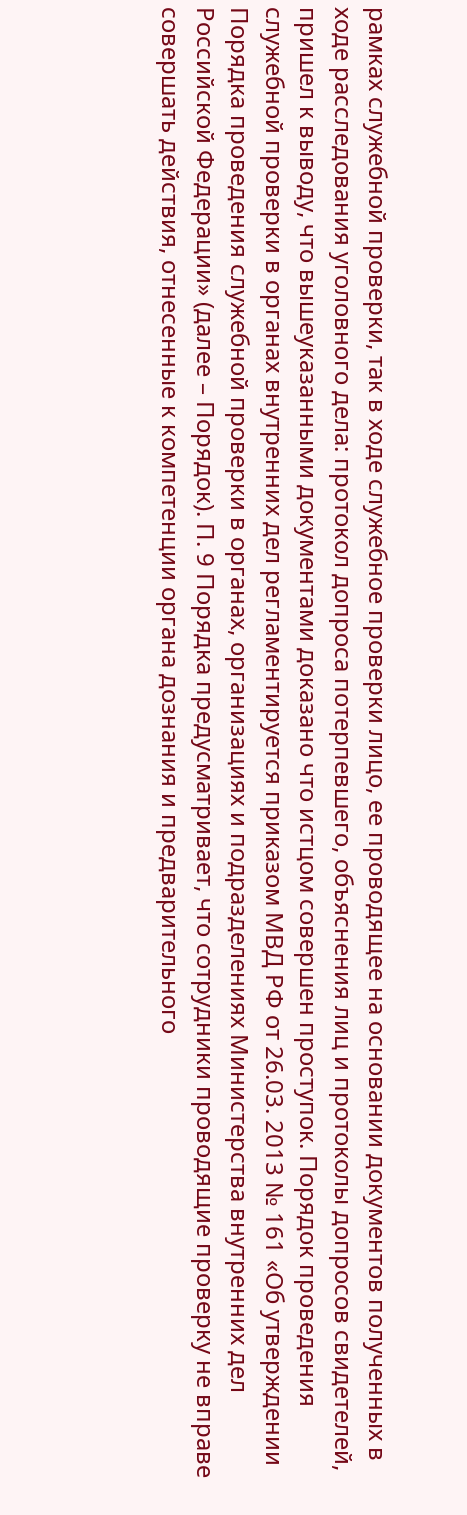рамках служебной проверки, так в ходе служебное проверки лицо, ее проводящее на основании документов полученных в ходе расследования уголовного дела: протокол допроса потерпевшего, объяснения лиц и протоколы допросов свидетелей, пришел к выводу, что вышеуказанными документами доказано что истцом совершен проступок. Порядок проведения служебной проверки в органах внутренних дел регламентируется приказом МВД РФ от 26.03. 2013 № 161 «Об утверждении Порядка проведения служебной проверки в органах, организациях и подразделениях Министерства внутренних дел Российской Федерации» (далее – Порядок). П. 9 Порядка предусматривает, что сотрудники проводящие проверку не вправе совершать действия, отнесенные к компетенции органа дознания и предварительного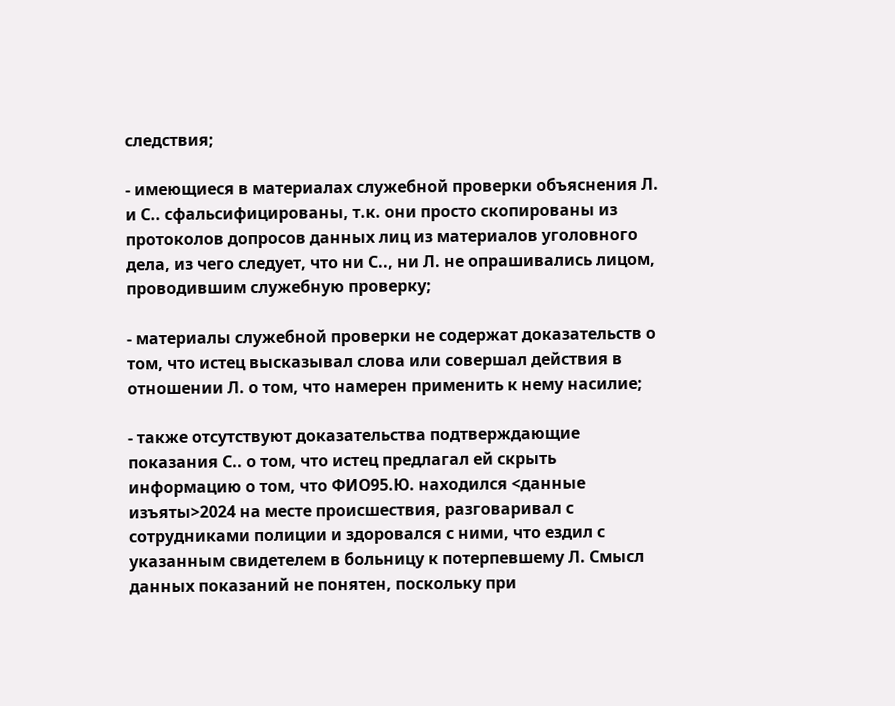следствия;

- имеющиеся в материалах служебной проверки объяснения Л. и С.. сфальсифицированы, т.к. они просто скопированы из протоколов допросов данных лиц из материалов уголовного дела, из чего следует, что ни С.., ни Л. не опрашивались лицом, проводившим служебную проверку;

- материалы служебной проверки не содержат доказательств о том, что истец высказывал слова или совершал действия в отношении Л. о том, что намерен применить к нему насилие;

- также отсутствуют доказательства подтверждающие показания С.. о том, что истец предлагал ей скрыть информацию о том, что ФИО95.Ю. находился <данные изъяты>2024 на месте происшествия, разговаривал с сотрудниками полиции и здоровался с ними, что ездил с указанным свидетелем в больницу к потерпевшему Л. Смысл данных показаний не понятен, поскольку при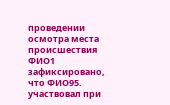проведении осмотра места происшествия ФИО1 зафиксировано, что ФИО95. участвовал при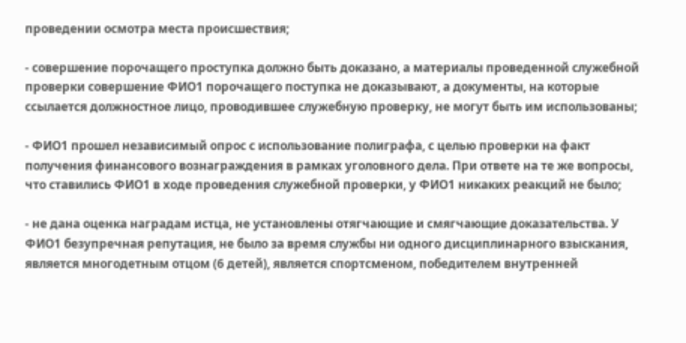проведении осмотра места происшествия;

- совершение порочащего проступка должно быть доказано, а материалы проведенной служебной проверки совершение ФИО1 порочащего поступка не доказывают, а документы, на которые ссылается должностное лицо, проводившее служебную проверку, не могут быть им использованы;

- ФИО1 прошел независимый опрос с использование полиграфа, с целью проверки на факт получения финансового вознаграждения в рамках уголовного дела. При ответе на те же вопросы, что ставились ФИО1 в ходе проведения служебной проверки, у ФИО1 никаких реакций не было;

- не дана оценка наградам истца, не установлены отягчающие и смягчающие доказательства. У ФИО1 безупречная репутация, не было за время службы ни одного дисциплинарного взыскания, является многодетным отцом (6 детей), является спортсменом, победителем внутренней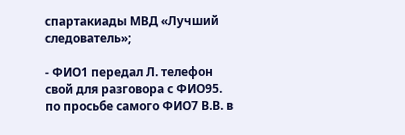спартакиады МВД «Лучший следователь»;

- ФИО1 передал Л. телефон свой для разговора с ФИО95. по просьбе самого ФИО7 В.В. в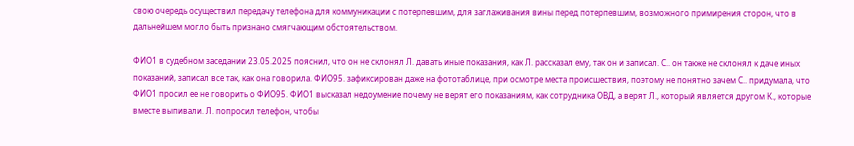свою очередь осуществил передачу телефона для коммуникации с потерпевшим, для заглаживания вины перед потерпевшим, возможного примирения сторон, что в дальнейшем могло быть признано смягчающим обстоятельством.

ФИО1 в судебном заседании 23.05.2025 пояснил, что он не склонял Л. давать иные показания, как Л. рассказал ему, так он и записал. С.. он также не склонял к даче иных показаний, записал все так, как она говорила. ФИО95. зафиксирован даже на фототаблице, при осмотре места происшествия, поэтому не понятно зачем С.. придумала, что ФИО1 просил ее не говорить о ФИО95. ФИО1 высказал недоумение почему не верят его показаниям, как сотрудника ОВД, а верят Л., который является другом К., которые вместе выпивали. Л. попросил телефон, чтобы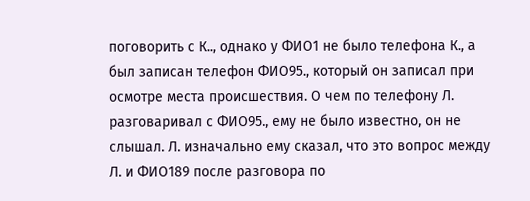поговорить с К.., однако у ФИО1 не было телефона К., а был записан телефон ФИО95., который он записал при осмотре места происшествия. О чем по телефону Л. разговаривал с ФИО95., ему не было известно, он не слышал. Л. изначально ему сказал, что это вопрос между Л. и ФИО189 после разговора по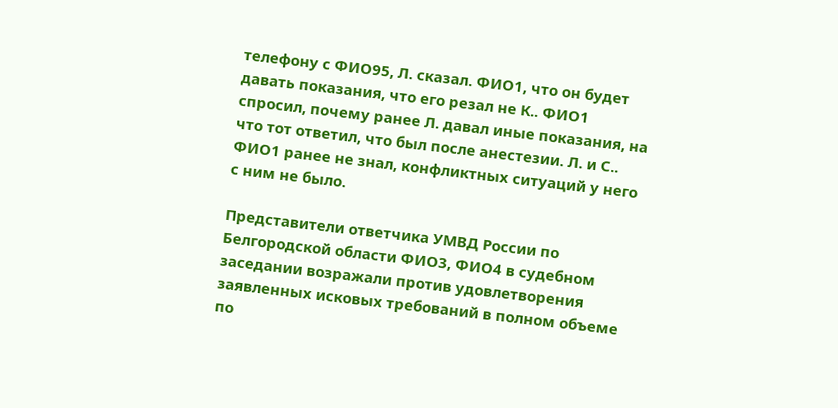телефону с ФИО95, Л. сказал. ФИО1, что он будет давать показания, что его резал не К.. ФИО1 спросил, почему ранее Л. давал иные показания, на что тот ответил, что был после анестезии. Л. и С.. ФИО1 ранее не знал, конфликтных ситуаций у него с ним не было.

Представители ответчика УМВД России по Белгородской области ФИО3, ФИО4 в судебном заседании возражали против удовлетворения заявленных исковых требований в полном объеме по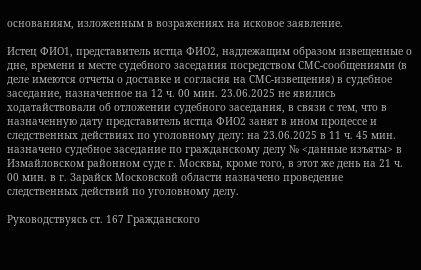основаниям, изложенным в возражениях на исковое заявление.

Истец ФИО1, представитель истца ФИО2, надлежащим образом извещенные о дне, времени и месте судебного заседания посредством СМС-сообщениями (в деле имеются отчеты о доставке и согласия на СМС-извещения) в судебное заседание, назначенное на 12 ч. 00 мин. 23.06.2025 не явились ходатайствовали об отложении судебного заседания, в связи с тем, что в назначенную дату представитель истца ФИО2 занят в ином процессе и следственных действиях по уголовному делу: на 23.06.2025 в 11 ч. 45 мин. назначено судебное заседание по гражданскому делу № <данные изъяты> в Измайловском районном суде г. Москвы, кроме того, в этот же день на 21 ч. 00 мин. в г. Зарайск Московской области назначено проведение следственных действий по уголовному делу.

Руководствуясь ст. 167 Гражданского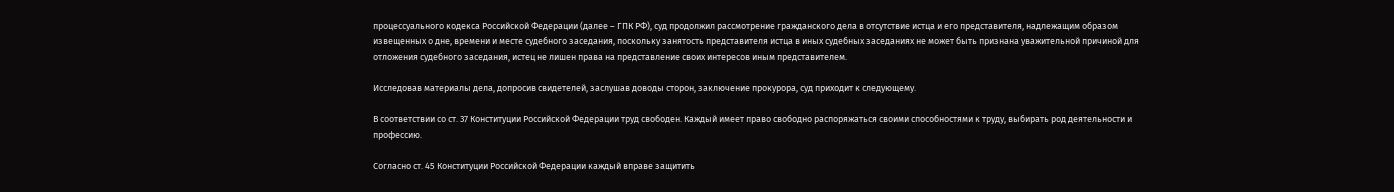процессуального кодекса Российской Федерации (далее – ГПК РФ), суд продолжил рассмотрение гражданского дела в отсутствие истца и его представителя, надлежащим образом извещенных о дне, времени и месте судебного заседания, поскольку занятость представителя истца в иных судебных заседаниях не может быть признана уважительной причиной для отложения судебного заседания, истец не лишен права на представление своих интересов иным представителем.

Исследовав материалы дела, допросив свидетелей, заслушав доводы сторон, заключение прокурора, суд приходит к следующему.

В соответствии со ст. 37 Конституции Российской Федерации труд свободен. Каждый имеет право свободно распоряжаться своими способностями к труду, выбирать род деятельности и профессию.

Согласно ст. 45 Конституции Российской Федерации каждый вправе защитить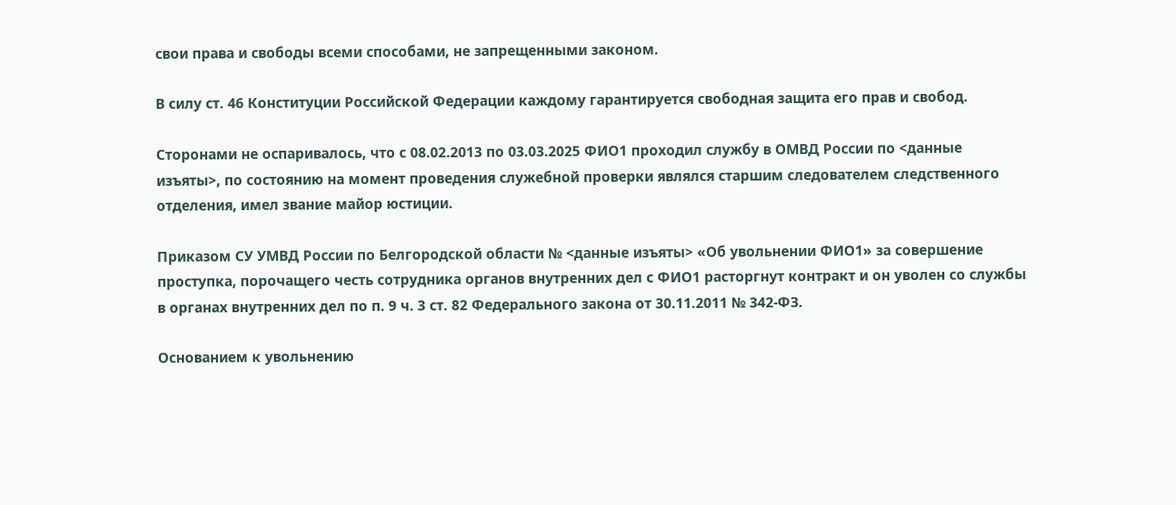свои права и свободы всеми способами, не запрещенными законом.

В силу ст. 46 Конституции Российской Федерации каждому гарантируется свободная защита его прав и свобод.

Сторонами не оспаривалось, что с 08.02.2013 по 03.03.2025 ФИО1 проходил службу в ОМВД России по <данные изъяты>, по состоянию на момент проведения служебной проверки являлся старшим следователем следственного отделения, имел звание майор юстиции.

Приказом СУ УМВД России по Белгородской области № <данные изъяты> «Об увольнении ФИО1» за совершение проступка, порочащего честь сотрудника органов внутренних дел с ФИО1 расторгнут контракт и он уволен со службы в органах внутренних дел по п. 9 ч. 3 ст. 82 Федерального закона от 30.11.2011 № 342-ФЗ.

Основанием к увольнению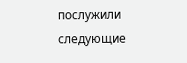послужили следующие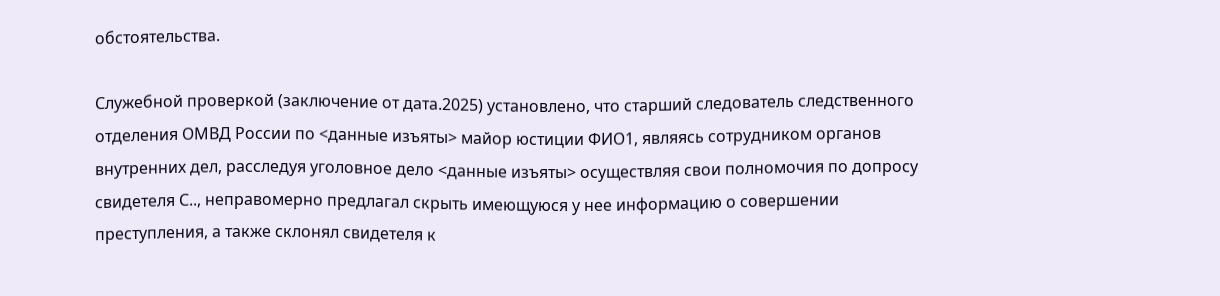обстоятельства.

Служебной проверкой (заключение от дата.2025) установлено, что старший следователь следственного отделения ОМВД России по <данные изъяты> майор юстиции ФИО1, являясь сотрудником органов внутренних дел, расследуя уголовное дело <данные изъяты> осуществляя свои полномочия по допросу свидетеля С.., неправомерно предлагал скрыть имеющуюся у нее информацию о совершении преступления, а также склонял свидетеля к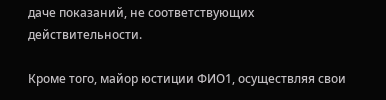даче показаний, не соответствующих действительности.

Кроме того, майор юстиции ФИО1, осуществляя свои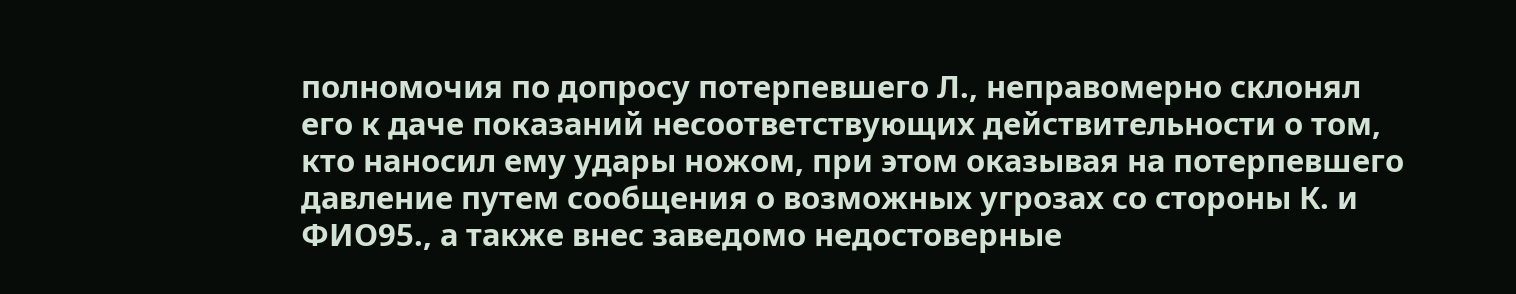полномочия по допросу потерпевшего Л., неправомерно склонял его к даче показаний несоответствующих действительности о том, кто наносил ему удары ножом, при этом оказывая на потерпевшего давление путем сообщения о возможных угрозах со стороны К. и ФИО95., а также внес заведомо недостоверные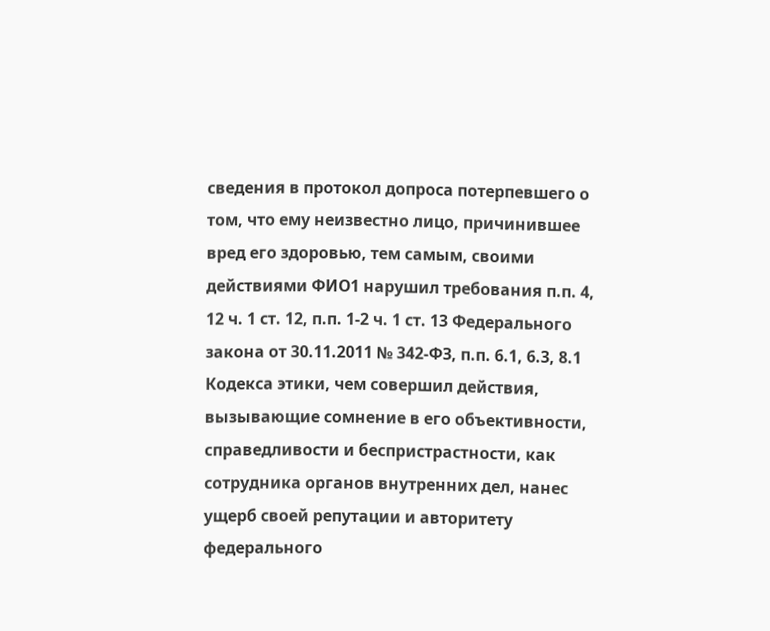сведения в протокол допроса потерпевшего о том, что ему неизвестно лицо, причинившее вред его здоровью, тем самым, своими действиями ФИО1 нарушил требования п.п. 4, 12 ч. 1 ст. 12, п.п. 1-2 ч. 1 ст. 13 Федерального закона от 30.11.2011 № 342-ФЗ, п.п. 6.1, 6.3, 8.1 Кодекса этики, чем совершил действия, вызывающие сомнение в его объективности, справедливости и беспристрастности, как сотрудника органов внутренних дел, нанес ущерб своей репутации и авторитету федерального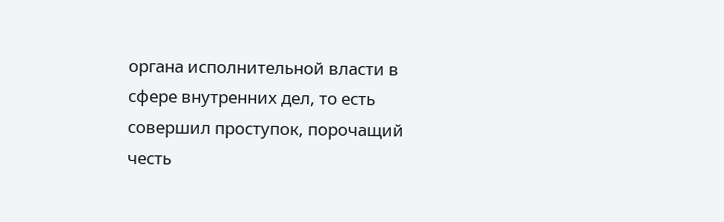органа исполнительной власти в сфере внутренних дел, то есть совершил проступок, порочащий честь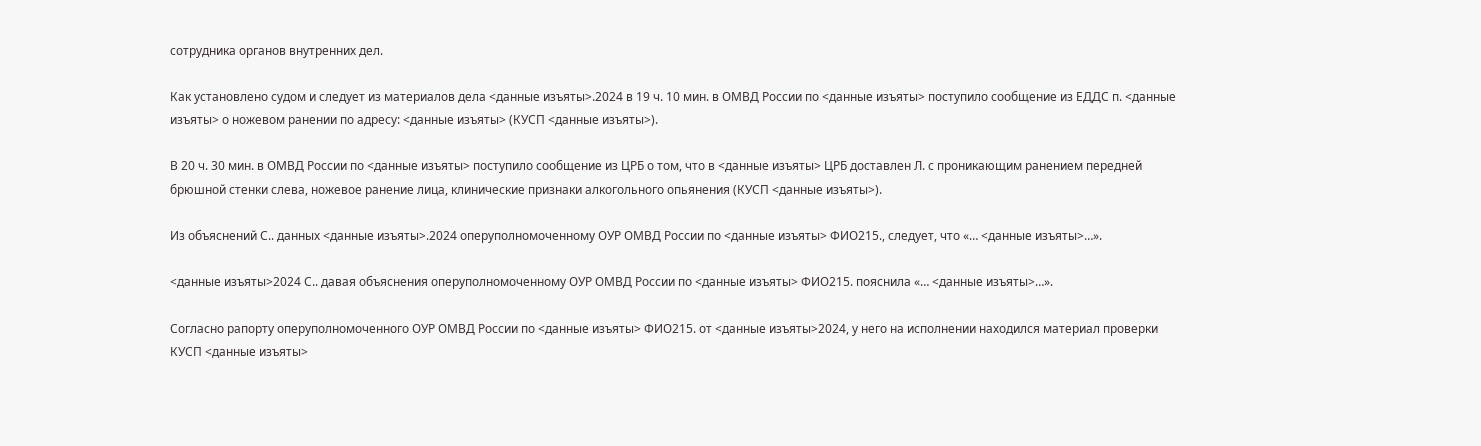сотрудника органов внутренних дел.

Как установлено судом и следует из материалов дела <данные изъяты>.2024 в 19 ч. 10 мин. в ОМВД России по <данные изъяты> поступило сообщение из ЕДДС п. <данные изъяты> о ножевом ранении по адресу: <данные изъяты> (КУСП <данные изъяты>).

В 20 ч. 30 мин. в ОМВД России по <данные изъяты> поступило сообщение из ЦРБ о том, что в <данные изъяты> ЦРБ доставлен Л. с проникающим ранением передней брюшной стенки слева, ножевое ранение лица, клинические признаки алкогольного опьянения (КУСП <данные изъяты>).

Из объяснений С.. данных <данные изъяты>.2024 оперуполномоченному ОУР ОМВД России по <данные изъяты> ФИО215., следует, что «… <данные изъяты>…».

<данные изъяты>2024 С.. давая объяснения оперуполномоченному ОУР ОМВД России по <данные изъяты> ФИО215. пояснила «… <данные изъяты>…».

Согласно рапорту оперуполномоченного ОУР ОМВД России по <данные изъяты> ФИО215. от <данные изъяты>2024, у него на исполнении находился материал проверки КУСП <данные изъяты>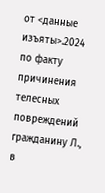от <данные изъяты>.2024 по факту причинения телесных повреждений гражданину Л., в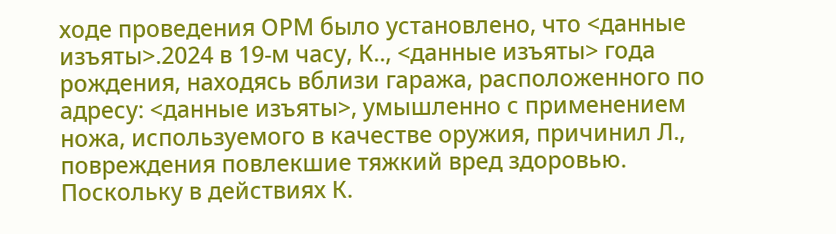ходе проведения ОРМ было установлено, что <данные изъяты>.2024 в 19-м часу, К.., <данные изъяты> года рождения, находясь вблизи гаража, расположенного по адресу: <данные изъяты>, умышленно с применением ножа, используемого в качестве оружия, причинил Л., повреждения повлекшие тяжкий вред здоровью. Поскольку в действиях К.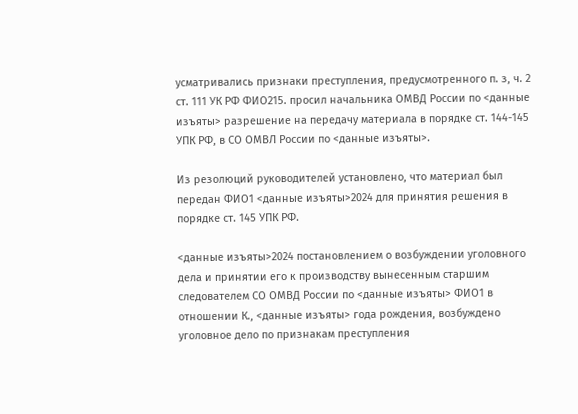усматривались признаки преступления, предусмотренного п. з, ч. 2 ст. 111 УК РФ ФИО215. просил начальника ОМВД России по <данные изъяты> разрешение на передачу материала в порядке ст. 144-145 УПК РФ, в СО ОМВЛ России по <данные изъяты>.

Из резолюций руководителей установлено, что материал был передан ФИО1 <данные изъяты>2024 для принятия решения в порядке ст. 145 УПК РФ.

<данные изъяты>2024 постановлением о возбуждении уголовного дела и принятии его к производству вынесенным старшим следователем СО ОМВД России по <данные изъяты> ФИО1 в отношении К., <данные изъяты> года рождения, возбуждено уголовное дело по признакам преступления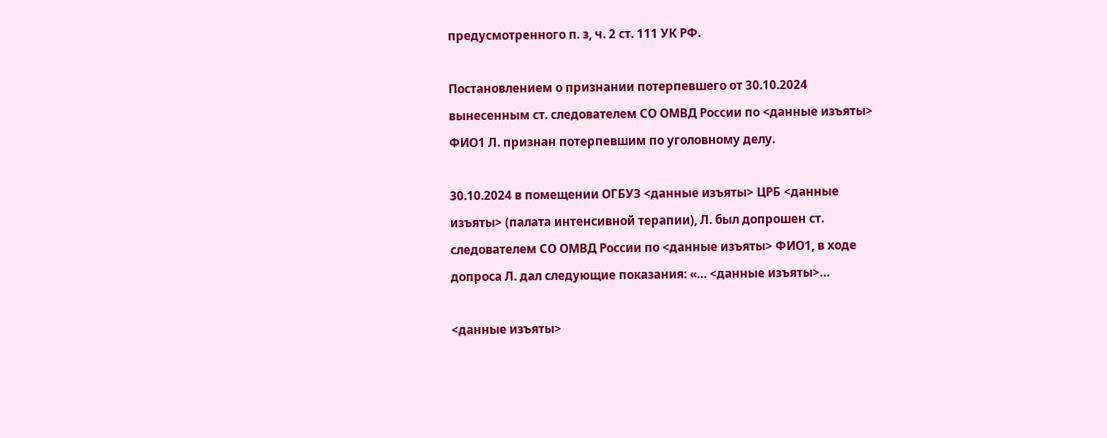предусмотренного п. з, ч. 2 ст. 111 УК РФ.

Постановлением о признании потерпевшего от 30.10.2024 вынесенным ст. следователем СО ОМВД России по <данные изъяты> ФИО1 Л. признан потерпевшим по уголовному делу.

30.10.2024 в помещении ОГБУЗ <данные изъяты> ЦРБ <данные изъяты> (палата интенсивной терапии), Л. был допрошен ст. следователем СО ОМВД России по <данные изъяты> ФИО1, в ходе допроса Л. дал следующие показания: «… <данные изъяты>…

<данные изъяты>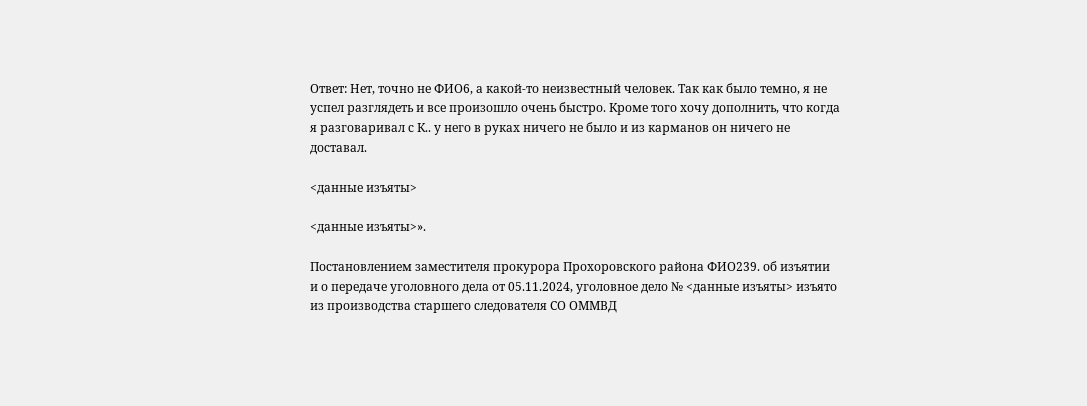Ответ: Нет, точно не ФИО6, а какой-то неизвестный человек. Так как было темно, я не успел разглядеть и все произошло очень быстро. Кроме того хочу дополнить, что когда я разговаривал с К.. у него в руках ничего не было и из карманов он ничего не доставал.

<данные изъяты>

<данные изъяты>».

Постановлением заместителя прокурора Прохоровского района ФИО239. об изъятии и о передаче уголовного дела от 05.11.2024, уголовное дело № <данные изъяты> изъято из производства старшего следователя СО ОММВД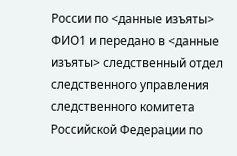России по <данные изъяты> ФИО1 и передано в <данные изъяты> следственный отдел следственного управления следственного комитета Российской Федерации по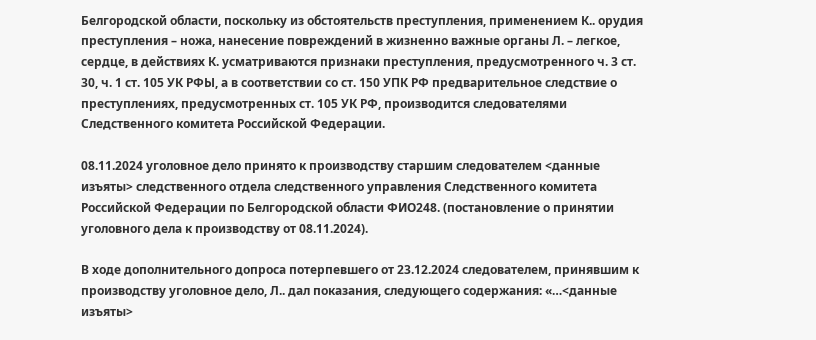Белгородской области, поскольку из обстоятельств преступления, применением К.. орудия преступления – ножа, нанесение повреждений в жизненно важные органы Л. – легкое, сердце, в действиях К. усматриваются признаки преступления, предусмотренного ч. 3 ст. 30, ч. 1 ст. 105 УК РФЫ, а в соответствии со ст. 150 УПК РФ предварительное следствие о преступлениях, предусмотренных ст. 105 УК РФ, производится следователями Следственного комитета Российской Федерации.

08.11.2024 уголовное дело принято к производству старшим следователем <данные изъяты> следственного отдела следственного управления Следственного комитета Российской Федерации по Белгородской области ФИО248. (постановление о принятии уголовного дела к производству от 08.11.2024).

В ходе дополнительного допроса потерпевшего от 23.12.2024 следователем, принявшим к производству уголовное дело, Л.. дал показания, следующего содержания: «…<данные изъяты>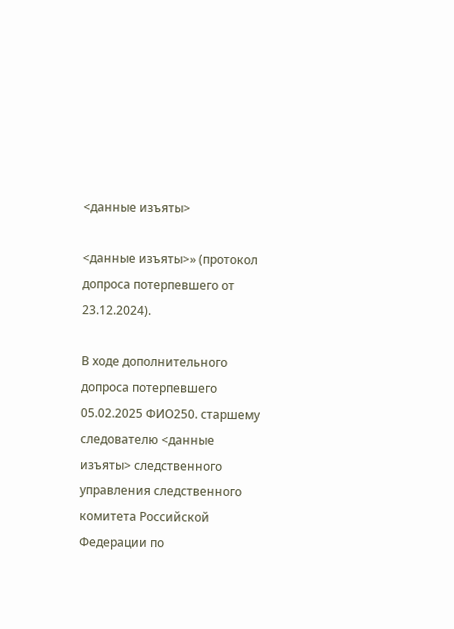<данные изъяты>

<данные изъяты>» (протокол допроса потерпевшего от 23.12.2024).

В ходе дополнительного допроса потерпевшего 05.02.2025 ФИО250. старшему следователю <данные изъяты> следственного управления следственного комитета Российской Федерации по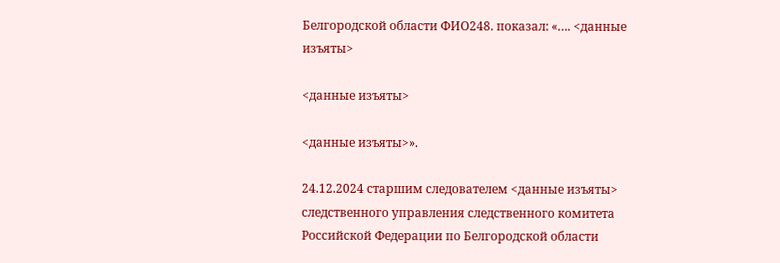Белгородской области ФИО248. показал: «…. <данные изъяты>

<данные изъяты>

<данные изъяты>».

24.12.2024 старшим следователем <данные изъяты> следственного управления следственного комитета Российской Федерации по Белгородской области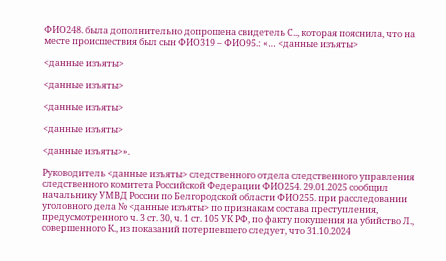ФИО248. была дополнительно допрошена свидетель С.., которая пояснила, что на месте происшествия был сын ФИО319 – ФИО95.: «… <данные изъяты>

<данные изъяты>

<данные изъяты>

<данные изъяты>

<данные изъяты>

<данные изъяты>».

Руководитель <данные изъяты> следственного отдела следственного управления следственного комитета Российской Федерации ФИО254. 29.01.2025 сообщил начальнику УМВД России по Белгородской области ФИО255. при расследовании уголовного дела № <данные изъяты> по признакам состава преступления, предусмотренного ч. 3 ст. 30, ч. 1 ст. 105 УК РФ, по факту покушения на убийство Л., совершенного К., из показаний потерпевшего следует, что 31.10.2024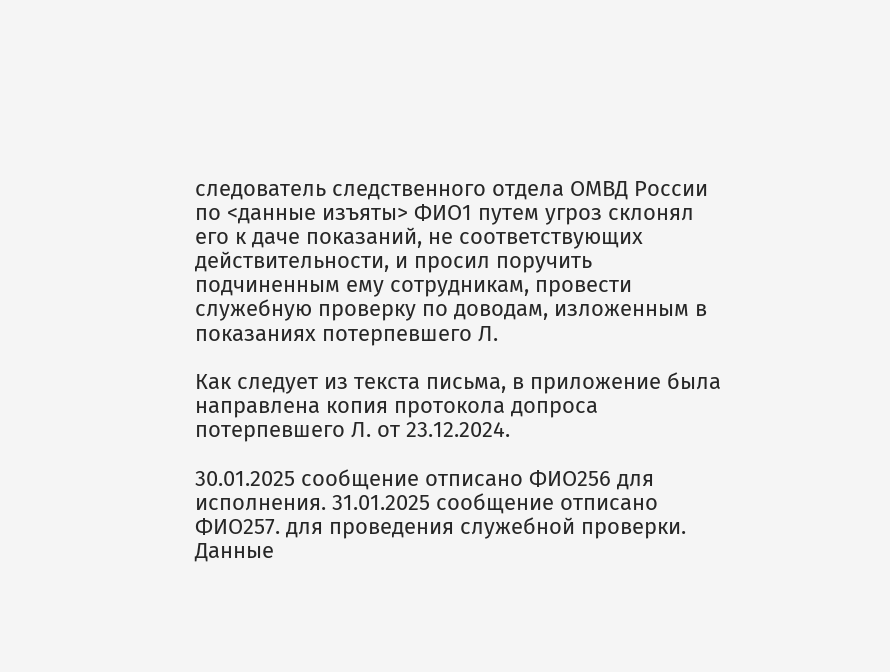следователь следственного отдела ОМВД России по <данные изъяты> ФИО1 путем угроз склонял его к даче показаний, не соответствующих действительности, и просил поручить подчиненным ему сотрудникам, провести служебную проверку по доводам, изложенным в показаниях потерпевшего Л.

Как следует из текста письма, в приложение была направлена копия протокола допроса потерпевшего Л. от 23.12.2024.

30.01.2025 сообщение отписано ФИО256 для исполнения. 31.01.2025 сообщение отписано ФИО257. для проведения служебной проверки. Данные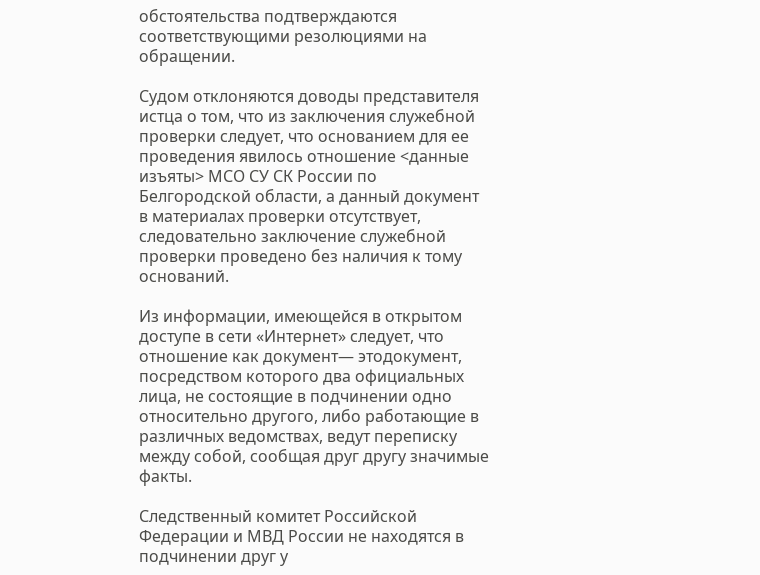обстоятельства подтверждаются соответствующими резолюциями на обращении.

Судом отклоняются доводы представителя истца о том, что из заключения служебной проверки следует, что основанием для ее проведения явилось отношение <данные изъяты> МСО СУ СК России по Белгородской области, а данный документ в материалах проверки отсутствует, следовательно заключение служебной проверки проведено без наличия к тому оснований.

Из информации, имеющейся в открытом доступе в сети «Интернет» следует, что отношение как документ— этодокумент, посредством которого два официальных лица, не состоящие в подчинении одно относительно другого, либо работающие в различных ведомствах, ведут переписку между собой, сообщая друг другу значимые факты.

Следственный комитет Российской Федерации и МВД России не находятся в подчинении друг у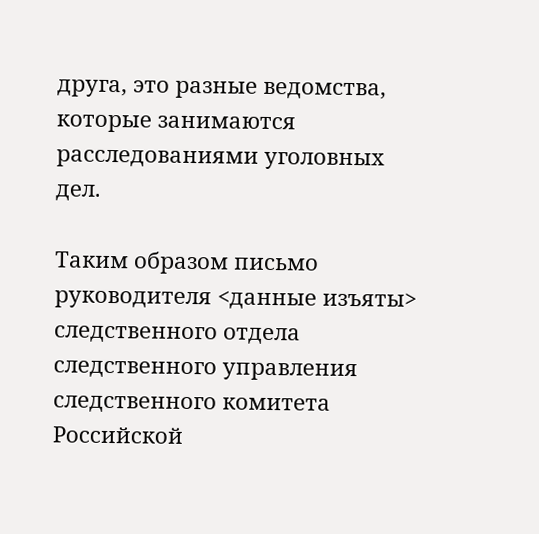друга, это разные ведомства, которые занимаются расследованиями уголовных дел.

Таким образом письмо руководителя <данные изъяты> следственного отдела следственного управления следственного комитета Российской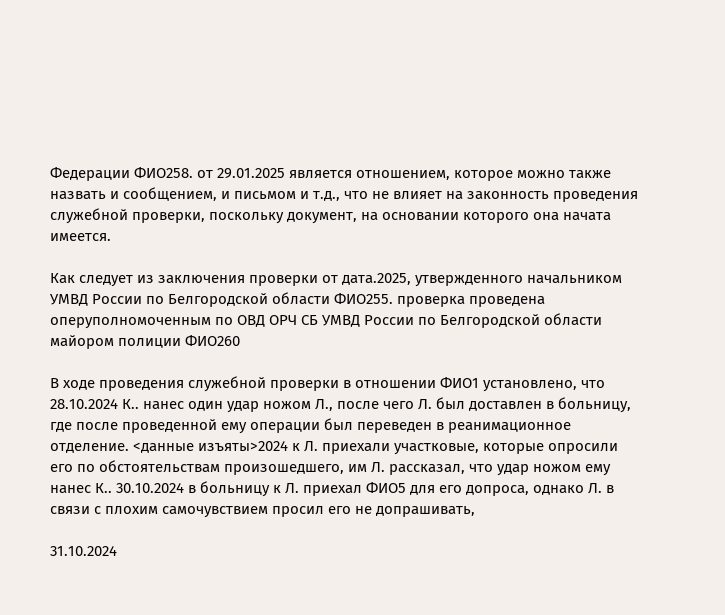Федерации ФИО258. от 29.01.2025 является отношением, которое можно также назвать и сообщением, и письмом и т.д., что не влияет на законность проведения служебной проверки, поскольку документ, на основании которого она начата имеется.

Как следует из заключения проверки от дата.2025, утвержденного начальником УМВД России по Белгородской области ФИО255. проверка проведена оперуполномоченным по ОВД ОРЧ СБ УМВД России по Белгородской области майором полиции ФИО260

В ходе проведения служебной проверки в отношении ФИО1 установлено, что 28.10.2024 К.. нанес один удар ножом Л., после чего Л. был доставлен в больницу, где после проведенной ему операции был переведен в реанимационное отделение. <данные изъяты>2024 к Л. приехали участковые, которые опросили его по обстоятельствам произошедшего, им Л. рассказал, что удар ножом ему нанес К.. 30.10.2024 в больницу к Л. приехал ФИО5 для его допроса, однако Л. в связи с плохим самочувствием просил его не допрашивать,

31.10.2024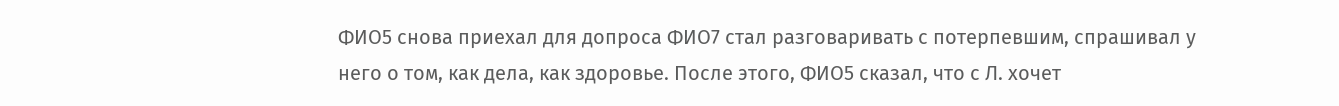ФИО5 снова приехал для допроса ФИО7 стал разговаривать с потерпевшим, спрашивал у него о том, как дела, как здоровье. После этого, ФИО5 сказал, что с Л. хочет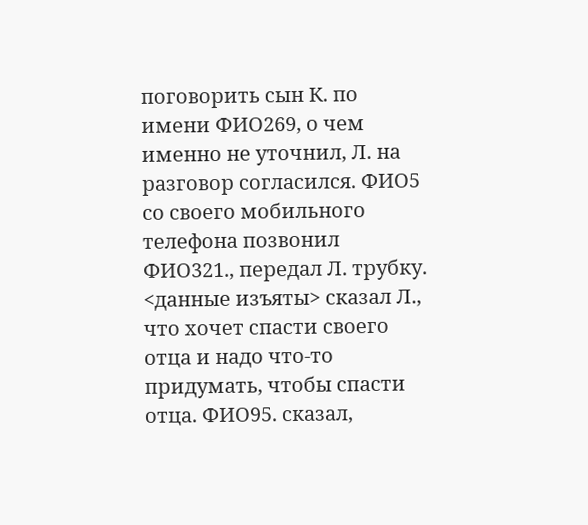поговорить сын К. по имени ФИО269, о чем именно не уточнил, Л. на разговор согласился. ФИО5 со своего мобильного телефона позвонил ФИО321., передал Л. трубку. <данные изъяты> сказал Л., что хочет спасти своего отца и надо что-то придумать, чтобы спасти отца. ФИО95. сказал,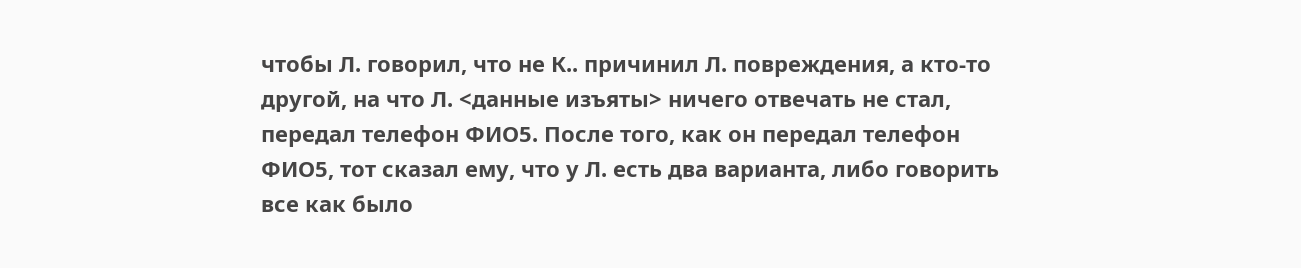чтобы Л. говорил, что не К.. причинил Л. повреждения, а кто-то другой, на что Л. <данные изъяты> ничего отвечать не стал, передал телефон ФИО5. После того, как он передал телефон ФИО5, тот сказал ему, что у Л. есть два варианта, либо говорить все как было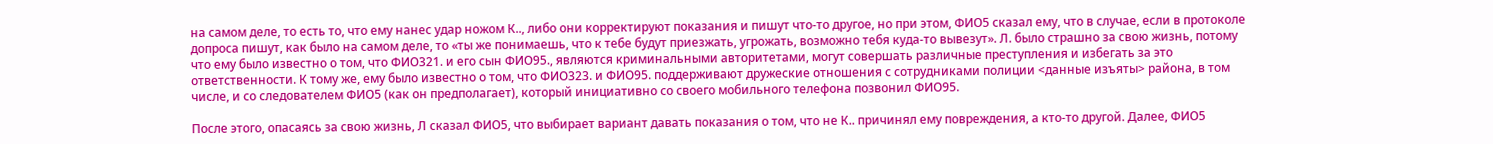на самом деле, то есть то, что ему нанес удар ножом К.., либо они корректируют показания и пишут что-то другое, но при этом, ФИО5 сказал ему, что в случае, если в протоколе допроса пишут, как было на самом деле, то «ты же понимаешь, что к тебе будут приезжать, угрожать, возможно тебя куда-то вывезут». Л. было страшно за свою жизнь, потому что ему было известно о том, что ФИО321. и его сын ФИО95., являются криминальными авторитетами, могут совершать различные преступления и избегать за это ответственности. К тому же, ему было известно о том, что ФИО323. и ФИО95. поддерживают дружеские отношения с сотрудниками полиции <данные изъяты> района, в том числе, и со следователем ФИО5 (как он предполагает), который инициативно со своего мобильного телефона позвонил ФИО95.

После этого, опасаясь за свою жизнь, Л сказал ФИО5, что выбирает вариант давать показания о том, что не К.. причинял ему повреждения, а кто-то другой. Далее, ФИО5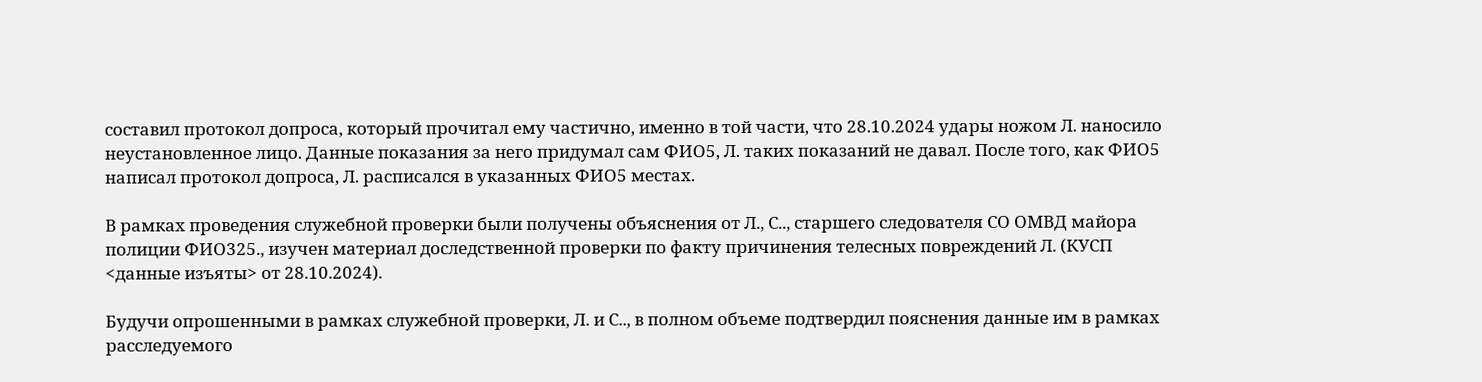составил протокол допроса, который прочитал ему частично, именно в той части, что 28.10.2024 удары ножом Л. наносило неустановленное лицо. Данные показания за него придумал сам ФИО5, Л. таких показаний не давал. После того, как ФИО5 написал протокол допроса, Л. расписался в указанных ФИО5 местах.

В рамках проведения служебной проверки были получены объяснения от Л., С.., старшего следователя СО ОМВД майора полиции ФИО325., изучен материал доследственной проверки по факту причинения телесных повреждений Л. (КУСП <данные изъяты> от 28.10.2024).

Будучи опрошенными в рамках служебной проверки, Л. и С.., в полном объеме подтвердил пояснения данные им в рамках расследуемого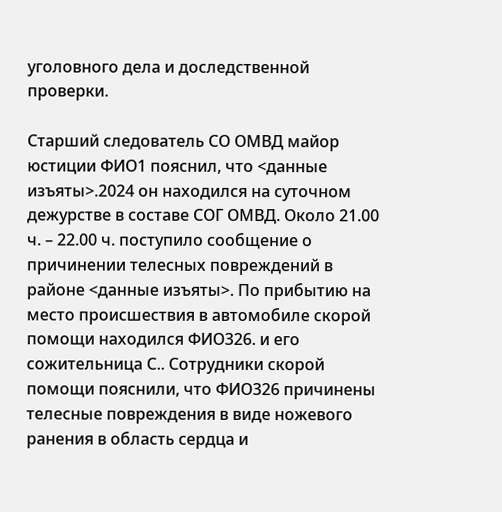уголовного дела и доследственной проверки.

Старший следователь СО ОМВД майор юстиции ФИО1 пояснил, что <данные изъяты>.2024 он находился на суточном дежурстве в составе СОГ ОМВД. Около 21.00 ч. – 22.00 ч. поступило сообщение о причинении телесных повреждений в районе <данные изъяты>. По прибытию на место происшествия в автомобиле скорой помощи находился ФИО326. и его сожительница С.. Сотрудники скорой помощи пояснили, что ФИО326 причинены телесные повреждения в виде ножевого ранения в область сердца и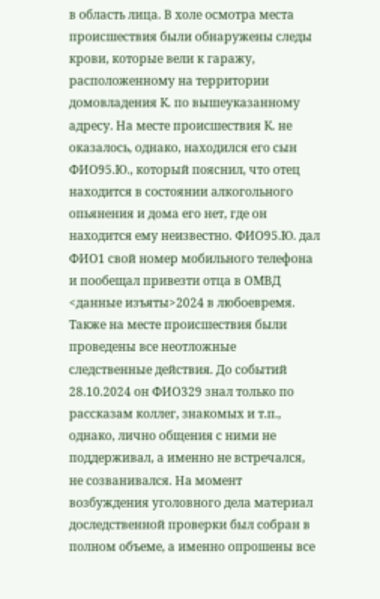в область лица. В холе осмотра места происшествия были обнаружены следы крови, которые вели к гаражу, расположенному на территории домовладения К. по вышеуказанному адресу. На месте происшествия К. не оказалось, однако, находился его сын ФИО95.Ю., который пояснил, что отец находится в состоянии алкогольного опьянения и дома его нет, где он находится ему неизвестно. ФИО95.Ю. дал ФИО1 свой номер мобильного телефона и пообещал привезти отца в ОМВД <данные изъяты>2024 в любоевремя. Также на месте происшествия были проведены все неотложные следственные действия. До событий 28.10.2024 он ФИО329 знал только по рассказам коллег, знакомых и т.п., однако, лично общения с ними не поддерживал, а именно не встречался, не созванивался. На момент возбуждения уголовного дела материал доследственной проверки был собран в полном объеме, а именно опрошены все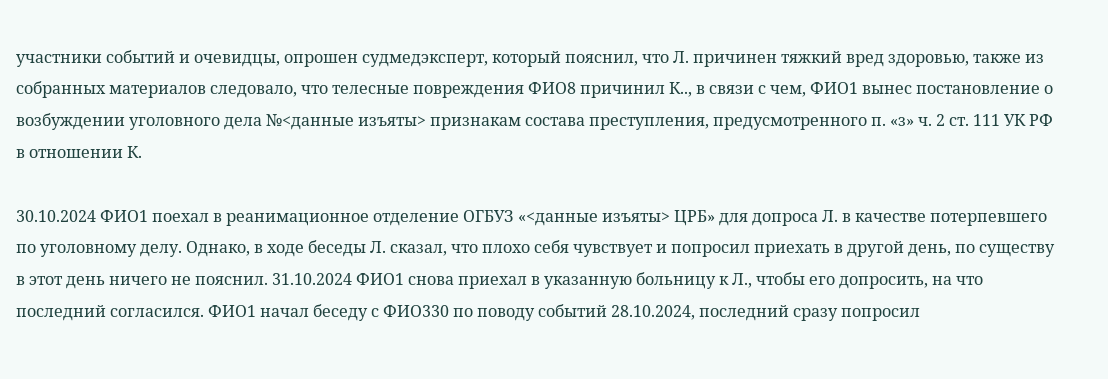участники событий и очевидцы, опрошен судмедэксперт, который пояснил, что Л. причинен тяжкий вред здоровью, также из собранных материалов следовало, что телесные повреждения ФИО8 причинил К.., в связи с чем, ФИО1 вынес постановление о возбуждении уголовного дела №<данные изъяты> признакам состава преступления, предусмотренного п. «з» ч. 2 ст. 111 УК РФ в отношении К.

30.10.2024 ФИО1 поехал в реанимационное отделение ОГБУЗ «<данные изъяты> ЦРБ» для допроса Л. в качестве потерпевшего по уголовному делу. Однако, в ходе беседы Л. сказал, что плохо себя чувствует и попросил приехать в другой день, по существу в этот день ничего не пояснил. 31.10.2024 ФИО1 снова приехал в указанную больницу к Л., чтобы его допросить, на что последний согласился. ФИО1 начал беседу с ФИО330 по поводу событий 28.10.2024, последний сразу попросил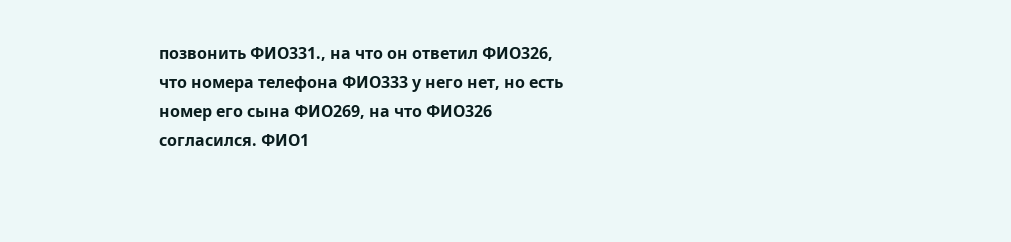позвонить ФИО331., на что он ответил ФИО326, что номера телефона ФИО333 у него нет, но есть номер его сына ФИО269, на что ФИО326 согласился. ФИО1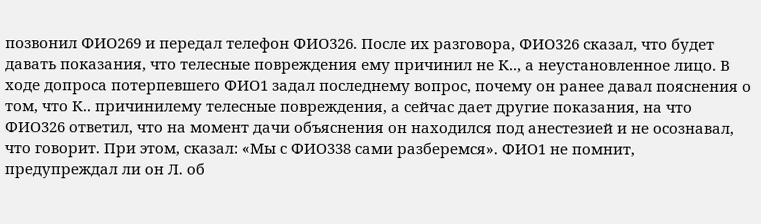позвонил ФИО269 и передал телефон ФИО326. После их разговора, ФИО326 сказал, что будет давать показания, что телесные повреждения ему причинил не К.., а неустановленное лицо. В ходе допроса потерпевшего ФИО1 задал последнему вопрос, почему он ранее давал пояснения о том, что К.. причинилему телесные повреждения, а сейчас дает другие показания, на что ФИО326 ответил, что на момент дачи объяснения он находился под анестезией и не осознавал, что говорит. При этом, сказал: «Мы с ФИО338 сами разберемся». ФИО1 не помнит, предупреждал ли он Л. об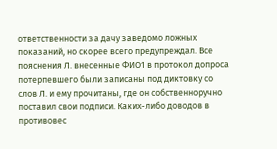ответственности за дачу заведомо ложных показаний, но скорее всего предупреждал. Все пояснения Л. внесенные ФИО1 в протокол допроса потерпевшего были записаны под диктовку со слов Л. и ему прочитаны, где он собственноручно поставил свои подписи. Каких-либо доводов в противовес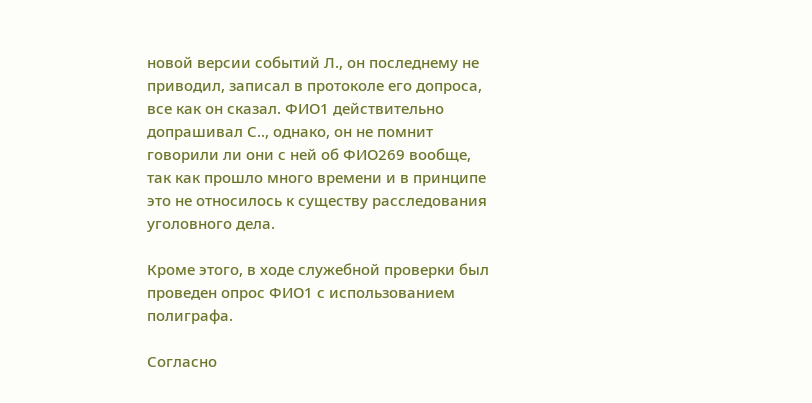новой версии событий Л., он последнему не приводил, записал в протоколе его допроса, все как он сказал. ФИО1 действительно допрашивал С.., однако, он не помнит говорили ли они с ней об ФИО269 вообще, так как прошло много времени и в принципе это не относилось к существу расследования уголовного дела.

Кроме этого, в ходе служебной проверки был проведен опрос ФИО1 с использованием полиграфа.

Согласно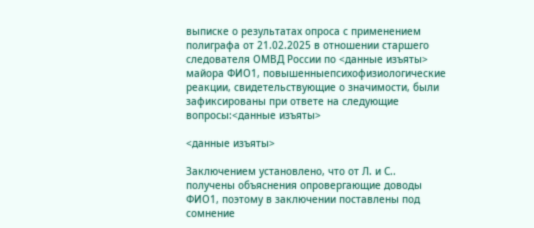выписке о результатах опроса с применением полиграфа от 21.02.2025 в отношении старшего следователя ОМВД России по <данные изъяты> майора ФИО1, повышенныепсихофизиологические реакции, свидетельствующие о значимости, были зафиксированы при ответе на следующие вопросы:<данные изъяты>

<данные изъяты>

Заключением установлено, что от Л. и С.. получены объяснения опровергающие доводы ФИО1, поэтому в заключении поставлены под сомнение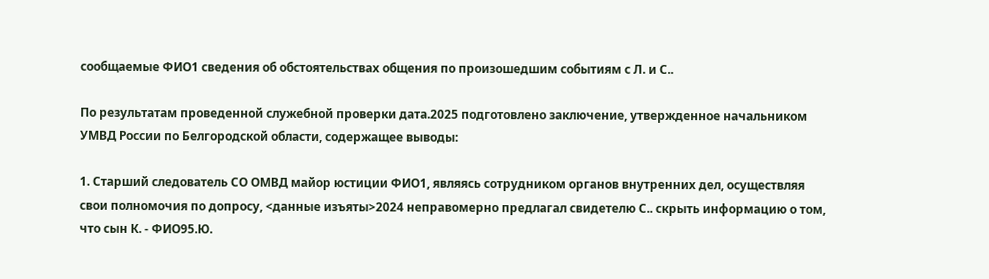сообщаемые ФИО1 сведения об обстоятельствах общения по произошедшим событиям с Л. и С..

По результатам проведенной служебной проверки дата.2025 подготовлено заключение, утвержденное начальником УМВД России по Белгородской области, содержащее выводы:

1. Старший следователь СО ОМВД майор юстиции ФИО1, являясь сотрудником органов внутренних дел, осуществляя свои полномочия по допросу, <данные изъяты>2024 неправомерно предлагал свидетелю С.. скрыть информацию о том, что сын К. - ФИО95.Ю.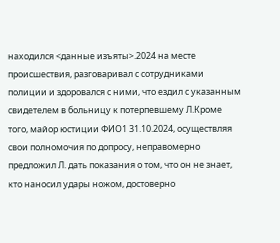находился <данные изъяты>.2024 на месте происшествия, разговаривал с сотрудниками полиции и здоровался с ними, что ездил с указанным свидетелем в больницу к потерпевшему Л.Кроме того, майор юстиции ФИО1 31.10.2024, осуществляя свои полномочия по допросу, неправомерно предложил Л. дать показания о том, что он не знает, кто наносил удары ножом, достоверно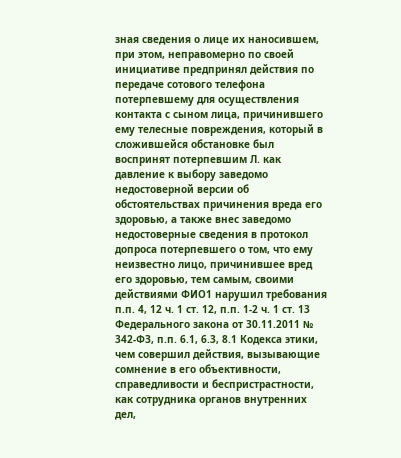зная сведения о лице их наносившем, при этом, неправомерно по своей инициативе предпринял действия по передаче сотового телефона потерпевшему для осуществления контакта с сыном лица, причинившего ему телесные повреждения, который в сложившейся обстановке был воспринят потерпевшим Л. как давление к выбору заведомо недостоверной версии об обстоятельствах причинения вреда его здоровью, а также внес заведомо недостоверные сведения в протокол допроса потерпевшего о том, что ему неизвестно лицо, причинившее вред его здоровью, тем самым, своими действиями ФИО1 нарушил требования п.п. 4, 12 ч. 1 ст. 12, п.п. 1-2 ч. 1 ст. 13 Федерального закона от 30.11.2011 № 342-ФЗ, п.п. 6.1, 6.3, 8.1 Кодекса этики, чем совершил действия, вызывающие сомнение в его объективности, справедливости и беспристрастности, как сотрудника органов внутренних дел,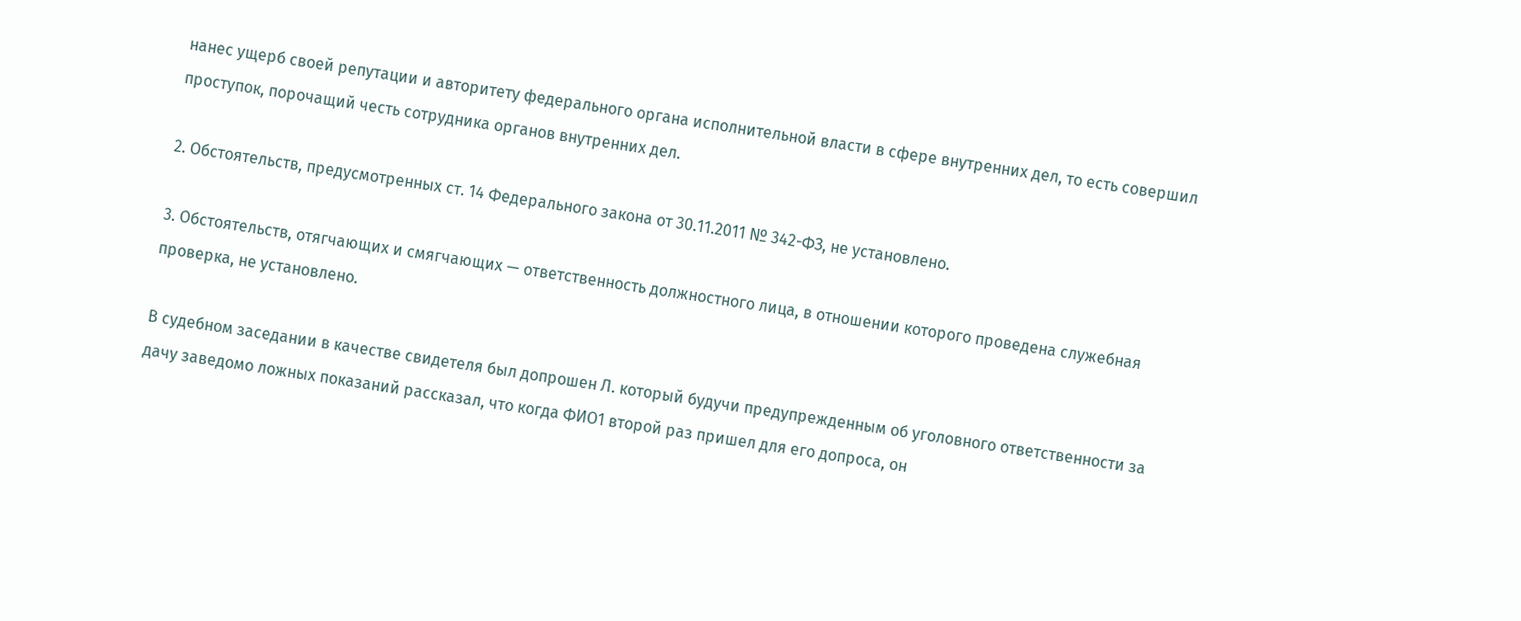нанес ущерб своей репутации и авторитету федерального органа исполнительной власти в сфере внутренних дел, то есть совершил проступок, порочащий честь сотрудника органов внутренних дел.

2. Обстоятельств, предусмотренных ст. 14 Федерального закона от 30.11.2011 № 342-ФЗ, не установлено.

3. Обстоятельств, отягчающих и смягчающих — ответственность должностного лица, в отношении которого проведена служебная проверка, не установлено.

В судебном заседании в качестве свидетеля был допрошен Л. который будучи предупрежденным об уголовного ответственности за дачу заведомо ложных показаний рассказал, что когда ФИО1 второй раз пришел для его допроса, он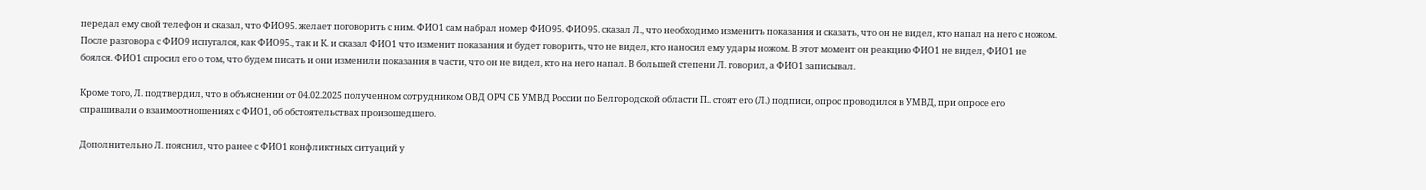передал ему свой телефон и сказал, что ФИО95. желает поговорить с ним. ФИО1 сам набрал номер ФИО95. ФИО95. сказал Л., что необходимо изменить показания и сказать, что он не видел, кто напал на него с ножом. После разговора с ФИО9 испугался, как ФИО95., так и К. и сказал ФИО1 что изменит показания и будет говорить, что не видел, кто наносил ему удары ножом. В этот момент он реакцию ФИО1 не видел, ФИО1 не боялся. ФИО1 спросил его о том, что будем писать и они изменили показания в части, что он не видел, кто на него напал. В большей степени Л. говорил, а ФИО1 записывал.

Кроме того, Л. подтвердил, что в объяснении от 04.02.2025 полученном сотрудником ОВД ОРЧ СБ УМВД России по Белгородской области П.. стоят его (Л.) подписи, опрос проводился в УМВД, при опросе его спрашивали о взаимоотношениях с ФИО1, об обстоятельствах произошедшего.

Дополнительно Л. пояснил, что ранее с ФИО1 конфликтных ситуаций у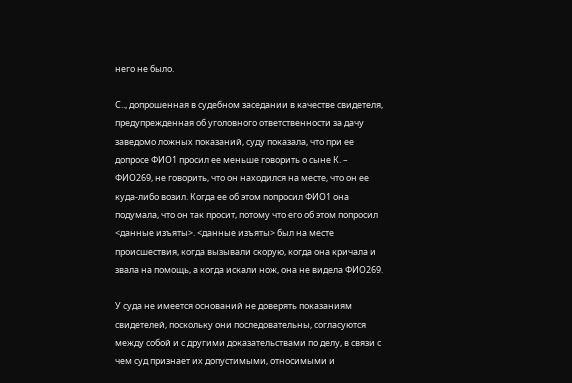него не было.

С.., допрошенная в судебном заседании в качестве свидетеля, предупрежденная об уголовного ответственности за дачу заведомо ложных показаний, суду показала, что при ее допросе ФИО1 просил ее меньше говорить о сыне К. – ФИО269, не говорить, что он находился на месте, что он ее куда-либо возил. Когда ее об этом попросил ФИО1 она подумала, что он так просит, потому что его об этом попросил <данные изъяты>. <данные изъяты> был на месте происшествия, когда вызывали скорую, когда она кричала и звала на помощь, а когда искали нож, она не видела ФИО269.

У суда не имеется оснований не доверять показаниям свидетелей, поскольку они последовательны, согласуются между собой и с другими доказательствами по делу, в связи с чем суд признает их допустимыми, относимыми и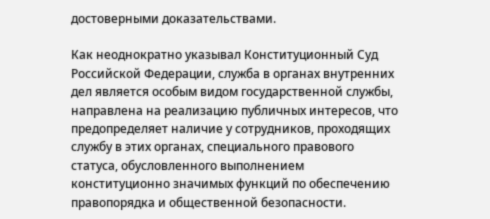достоверными доказательствами.

Как неоднократно указывал Конституционный Суд Российской Федерации, служба в органах внутренних дел является особым видом государственной службы, направлена на реализацию публичных интересов, что предопределяет наличие у сотрудников, проходящих службу в этих органах, специального правового статуса, обусловленного выполнением конституционно значимых функций по обеспечению правопорядка и общественной безопасности.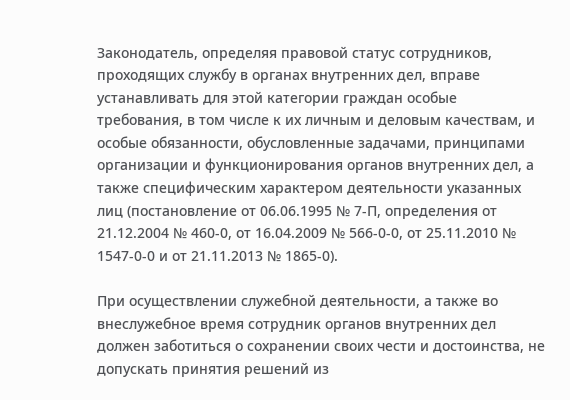Законодатель, определяя правовой статус сотрудников, проходящих службу в органах внутренних дел, вправе устанавливать для этой категории граждан особые требования, в том числе к их личным и деловым качествам, и особые обязанности, обусловленные задачами, принципами организации и функционирования органов внутренних дел, а также специфическим характером деятельности указанных лиц (постановление от 06.06.1995 № 7-П, определения от 21.12.2004 № 460-0, от 16.04.2009 № 566-0-0, от 25.11.2010 № 1547-0-0 и от 21.11.2013 № 1865-0).

При осуществлении служебной деятельности, а также во внеслужебное время сотрудник органов внутренних дел должен заботиться о сохранении своих чести и достоинства, не допускать принятия решений из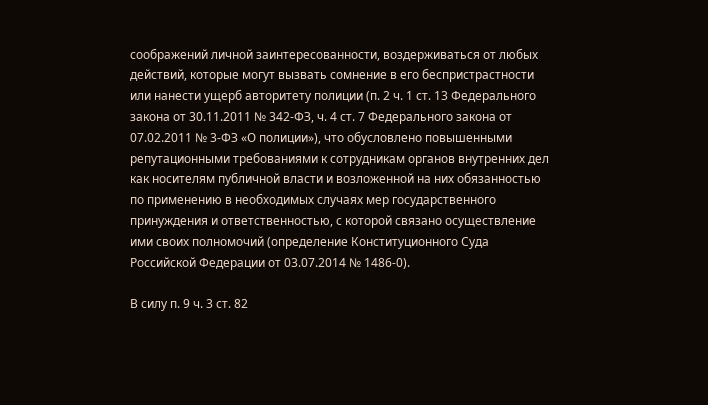соображений личной заинтересованности, воздерживаться от любых действий, которые могут вызвать сомнение в его беспристрастности или нанести ущерб авторитету полиции (п. 2 ч. 1 ст. 13 Федерального закона от 30.11.2011 № 342-ФЗ, ч. 4 ст. 7 Федерального закона от 07.02.2011 № 3-ФЗ «О полиции»), что обусловлено повышенными репутационными требованиями к сотрудникам органов внутренних дел как носителям публичной власти и возложенной на них обязанностью по применению в необходимых случаях мер государственного принуждения и ответственностью, с которой связано осуществление ими своих полномочий (определение Конституционного Суда Российской Федерации от 03.07.2014 № 1486-0).

В силу п. 9 ч. 3 ст. 82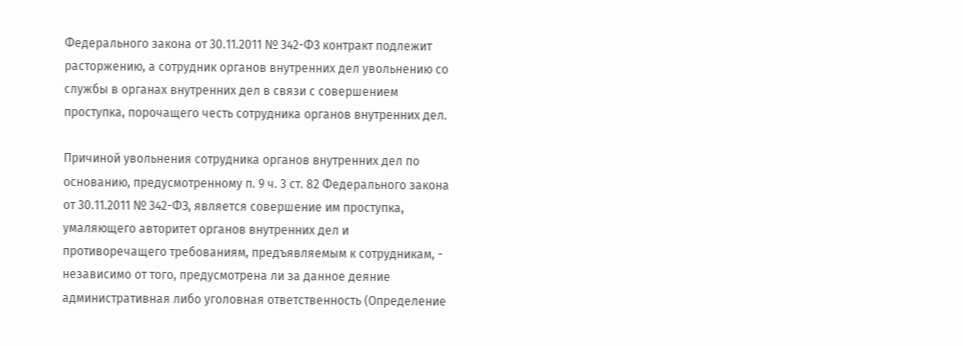Федерального закона от 30.11.2011 № 342-ФЗ контракт подлежит расторжению, а сотрудник органов внутренних дел увольнению со службы в органах внутренних дел в связи с совершением проступка, порочащего честь сотрудника органов внутренних дел.

Причиной увольнения сотрудника органов внутренних дел по основанию, предусмотренному п. 9 ч. 3 ст. 82 Федерального закона от 30.11.2011 № 342-ФЗ, является совершение им проступка, умаляющего авторитет органов внутренних дел и противоречащего требованиям, предъявляемым к сотрудникам, - независимо от того, предусмотрена ли за данное деяние административная либо уголовная ответственность (Определение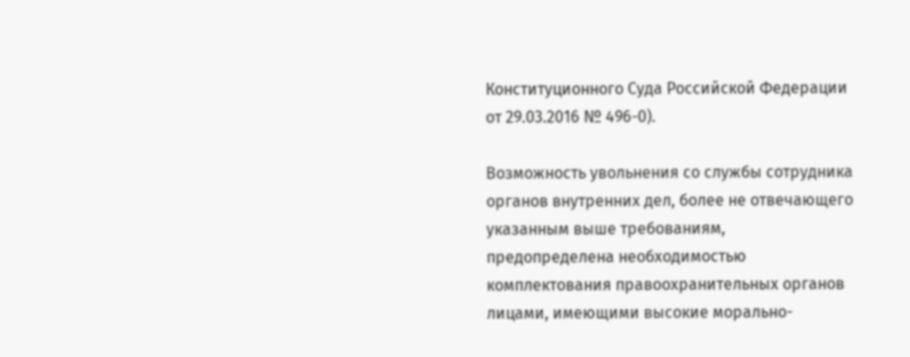Конституционного Суда Российской Федерации от 29.03.2016 № 496-0).

Возможность увольнения со службы сотрудника органов внутренних дел, более не отвечающего указанным выше требованиям, предопределена необходимостью комплектования правоохранительных органов лицами, имеющими высокие морально-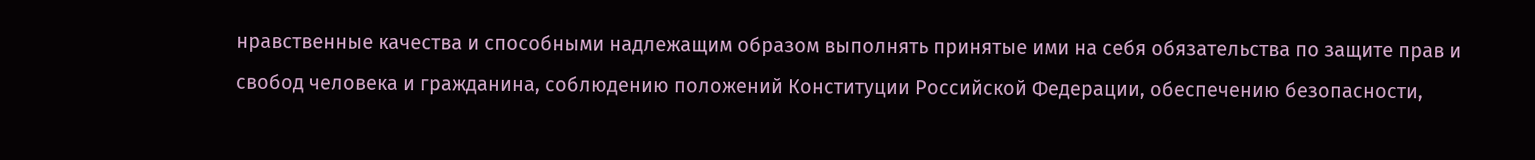нравственные качества и способными надлежащим образом выполнять принятые ими на себя обязательства по защите прав и свобод человека и гражданина, соблюдению положений Конституции Российской Федерации, обеспечению безопасности,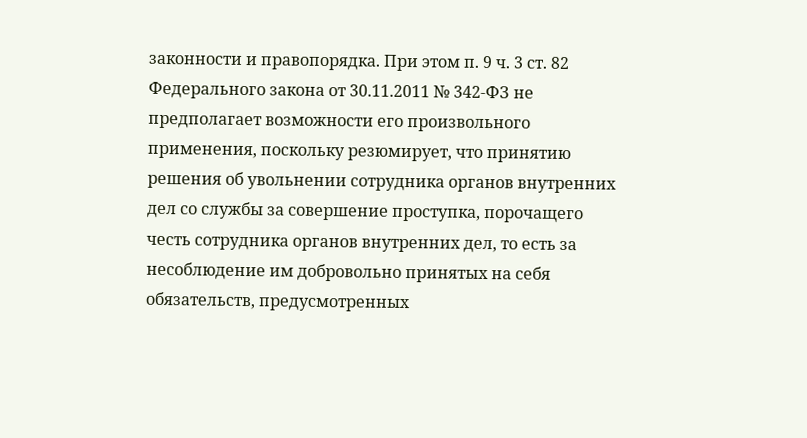законности и правопорядка. При этом п. 9 ч. 3 ст. 82 Федерального закона от 30.11.2011 № 342-ФЗ не предполагает возможности его произвольного применения, поскольку резюмирует, что принятию решения об увольнении сотрудника органов внутренних дел со службы за совершение проступка, порочащего честь сотрудника органов внутренних дел, то есть за несоблюдение им добровольно принятых на себя обязательств, предусмотренных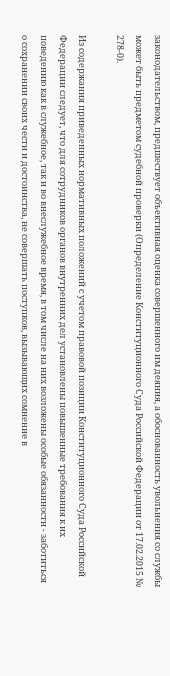законодательством, предшествует объективная оценка совершенного им деяния, а обоснованность увольнения со службы может быть предметом судебной проверки (Определение Конституционного Суда Российской Федерации от 17.02.2015 № 278-0).

Из содержания приведенных нормативных положений с учетом правовой позиции Конституционного Суда Российской Федерации следует, что для сотрудников органов внутренних дел установлены повышенные требования к их поведению как в служебное, так и во внеслужебное время, в том числе на них возложены особые обязанности - заботиться о сохранении своих чести и достоинства, не совершать поступков, вызывающих сомнение в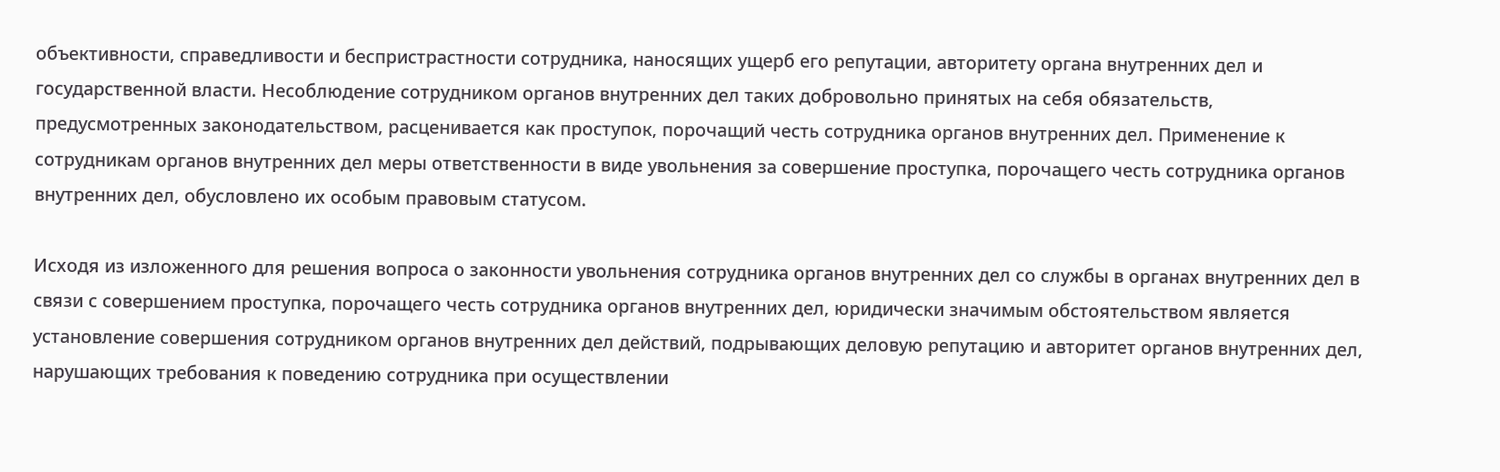объективности, справедливости и беспристрастности сотрудника, наносящих ущерб его репутации, авторитету органа внутренних дел и государственной власти. Несоблюдение сотрудником органов внутренних дел таких добровольно принятых на себя обязательств, предусмотренных законодательством, расценивается как проступок, порочащий честь сотрудника органов внутренних дел. Применение к сотрудникам органов внутренних дел меры ответственности в виде увольнения за совершение проступка, порочащего честь сотрудника органов внутренних дел, обусловлено их особым правовым статусом.

Исходя из изложенного для решения вопроса о законности увольнения сотрудника органов внутренних дел со службы в органах внутренних дел в связи с совершением проступка, порочащего честь сотрудника органов внутренних дел, юридически значимым обстоятельством является установление совершения сотрудником органов внутренних дел действий, подрывающих деловую репутацию и авторитет органов внутренних дел, нарушающих требования к поведению сотрудника при осуществлении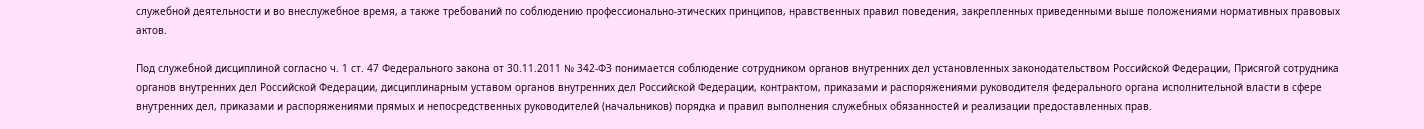служебной деятельности и во внеслужебное время, а также требований по соблюдению профессионально-этических принципов, нравственных правил поведения, закрепленных приведенными выше положениями нормативных правовых актов.

Под служебной дисциплиной согласно ч. 1 ст. 47 Федерального закона от 30.11.2011 № 342-ФЗ понимается соблюдение сотрудником органов внутренних дел установленных законодательством Российской Федерации, Присягой сотрудника органов внутренних дел Российской Федерации, дисциплинарным уставом органов внутренних дел Российской Федерации, контрактом, приказами и распоряжениями руководителя федерального органа исполнительной власти в сфере внутренних дел, приказами и распоряжениями прямых и непосредственных руководителей (начальников) порядка и правил выполнения служебных обязанностей и реализации предоставленных прав.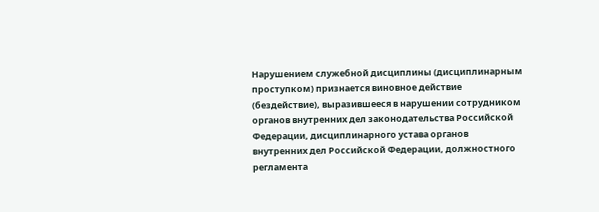Нарушением служебной дисциплины (дисциплинарным проступком) признается виновное действие (бездействие), выразившееся в нарушении сотрудником органов внутренних дел законодательства Российской Федерации, дисциплинарного устава органов внутренних дел Российской Федерации, должностного регламента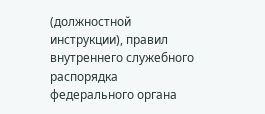(должностной инструкции), правил внутреннего служебного распорядка федерального органа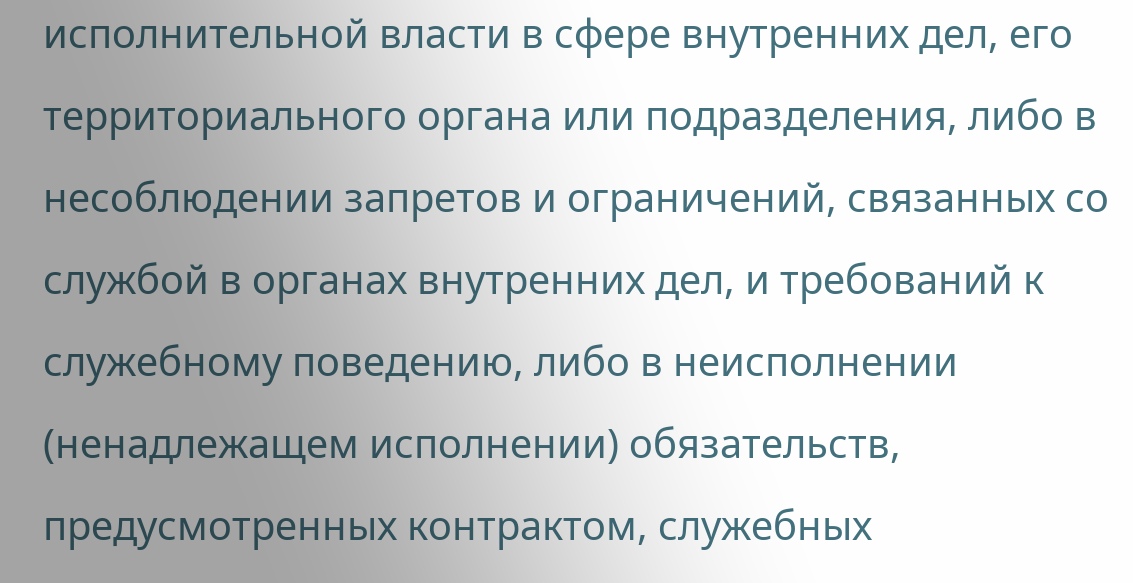исполнительной власти в сфере внутренних дел, его территориального органа или подразделения, либо в несоблюдении запретов и ограничений, связанных со службой в органах внутренних дел, и требований к служебному поведению, либо в неисполнении (ненадлежащем исполнении) обязательств, предусмотренных контрактом, служебных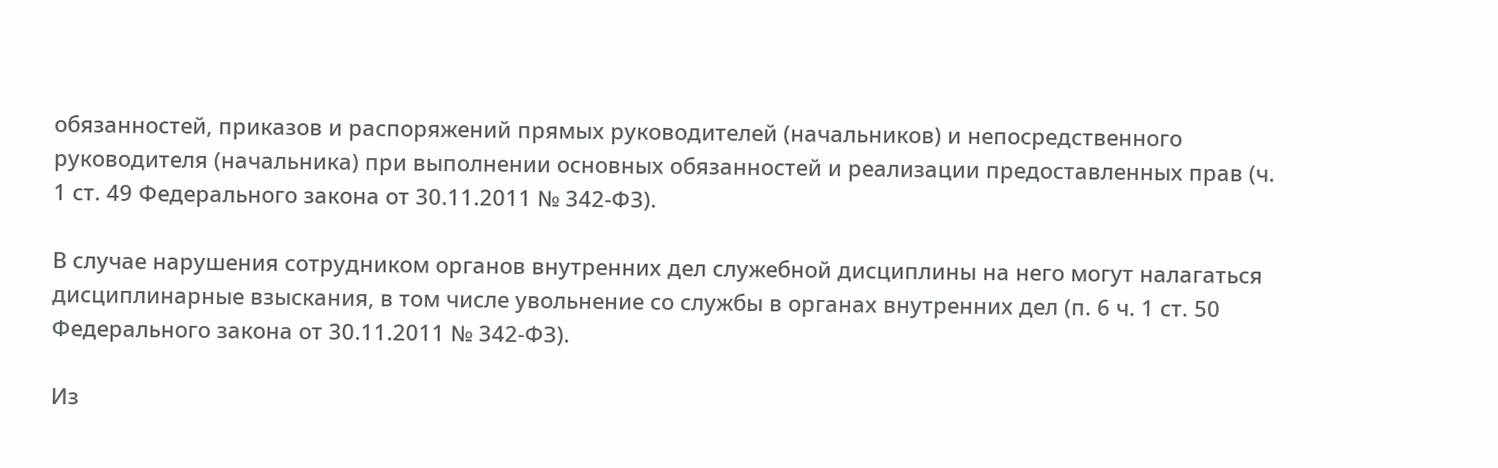обязанностей, приказов и распоряжений прямых руководителей (начальников) и непосредственного руководителя (начальника) при выполнении основных обязанностей и реализации предоставленных прав (ч. 1 ст. 49 Федерального закона от 30.11.2011 № 342-ФЗ).

В случае нарушения сотрудником органов внутренних дел служебной дисциплины на него могут налагаться дисциплинарные взыскания, в том числе увольнение со службы в органах внутренних дел (п. 6 ч. 1 ст. 50 Федерального закона от 30.11.2011 № 342-ФЗ).

Из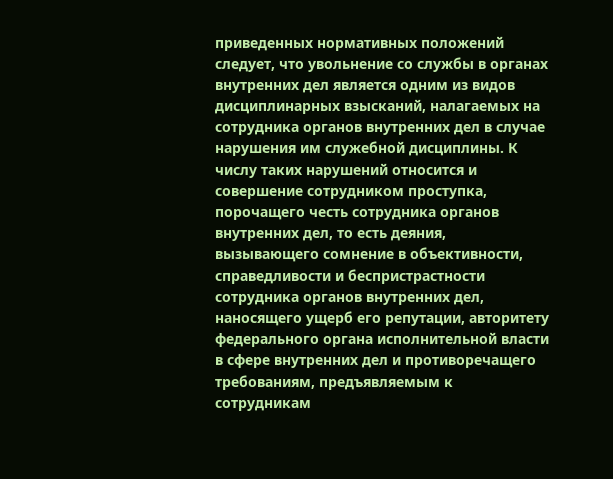приведенных нормативных положений следует, что увольнение со службы в органах внутренних дел является одним из видов дисциплинарных взысканий, налагаемых на сотрудника органов внутренних дел в случае нарушения им служебной дисциплины. К числу таких нарушений относится и совершение сотрудником проступка, порочащего честь сотрудника органов внутренних дел, то есть деяния, вызывающего сомнение в объективности, справедливости и беспристрастности сотрудника органов внутренних дел, наносящего ущерб его репутации, авторитету федерального органа исполнительной власти в сфере внутренних дел и противоречащего требованиям, предъявляемым к сотрудникам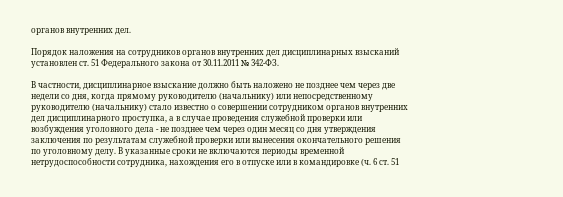органов внутренних дел.

Порядок наложения на сотрудников органов внутренних дел дисциплинарных взысканий установлен ст. 51 Федерального закона от 30.11.2011 № 342-ФЗ.

В частности, дисциплинарное взыскание должно быть наложено не позднее чем через две недели со дня, когда прямому руководителю (начальнику) или непосредственному руководителю (начальнику) стало известно о совершении сотрудником органов внутренних дел дисциплинарного проступка, а в случае проведения служебной проверки или возбуждения уголовного дела - не позднее чем через один месяц со дня утверждения заключения по результатам служебной проверки или вынесения окончательного решения по уголовному делу. В указанные сроки не включаются периоды временной нетрудоспособности сотрудника, нахождения его в отпуске или в командировке (ч. 6 ст. 51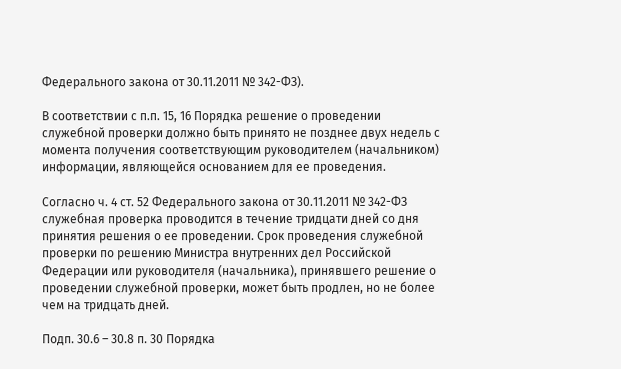Федерального закона от 30.11.2011 № 342-ФЗ).

В соответствии с п.п. 15, 16 Порядка решение о проведении служебной проверки должно быть принято не позднее двух недель с момента получения соответствующим руководителем (начальником) информации, являющейся основанием для ее проведения.

Согласно ч. 4 ст. 52 Федерального закона от 30.11.2011 № 342-ФЗ служебная проверка проводится в течение тридцати дней со дня принятия решения о ее проведении. Срок проведения служебной проверки по решению Министра внутренних дел Российской Федерации или руководителя (начальника), принявшего решение о проведении служебной проверки, может быть продлен, но не более чем на тридцать дней.

Подп. 30.6 – 30.8 п. 30 Порядка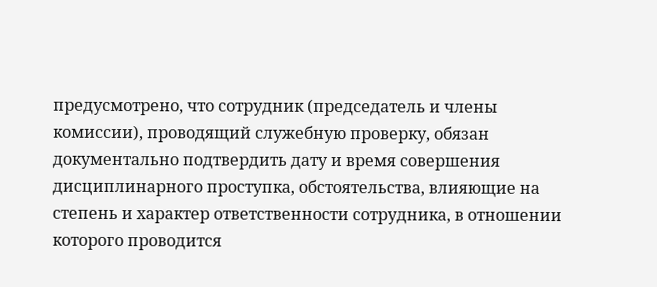предусмотрено, что сотрудник (председатель и члены комиссии), проводящий служебную проверку, обязан документально подтвердить дату и время совершения дисциплинарного проступка, обстоятельства, влияющие на степень и характер ответственности сотрудника, в отношении которого проводится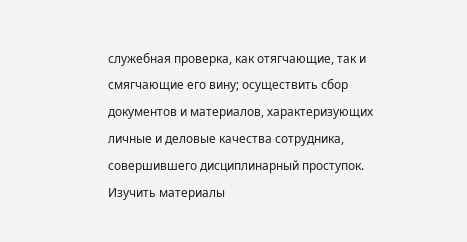служебная проверка, как отягчающие, так и смягчающие его вину; осуществить сбор документов и материалов, характеризующих личные и деловые качества сотрудника, совершившего дисциплинарный проступок. Изучить материалы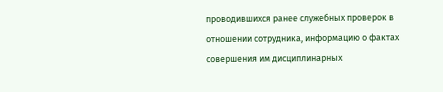проводившихся ранее служебных проверок в отношении сотрудника, информацию о фактах совершения им дисциплинарных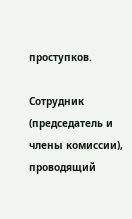проступков.

Сотрудник (председатель и члены комиссии), проводящий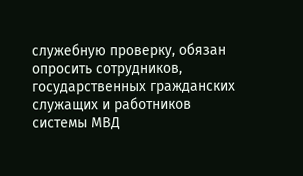служебную проверку, обязан опросить сотрудников, государственных гражданских служащих и работников системы МВД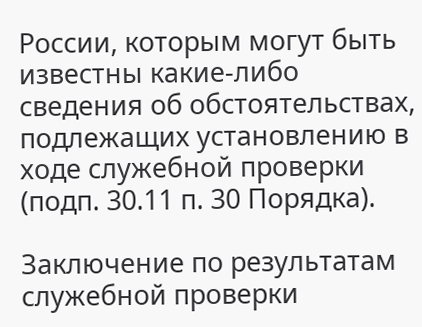России, которым могут быть известны какие-либо сведения об обстоятельствах, подлежащих установлению в ходе служебной проверки (подп. 30.11 п. 30 Порядка).

Заключение по результатам служебной проверки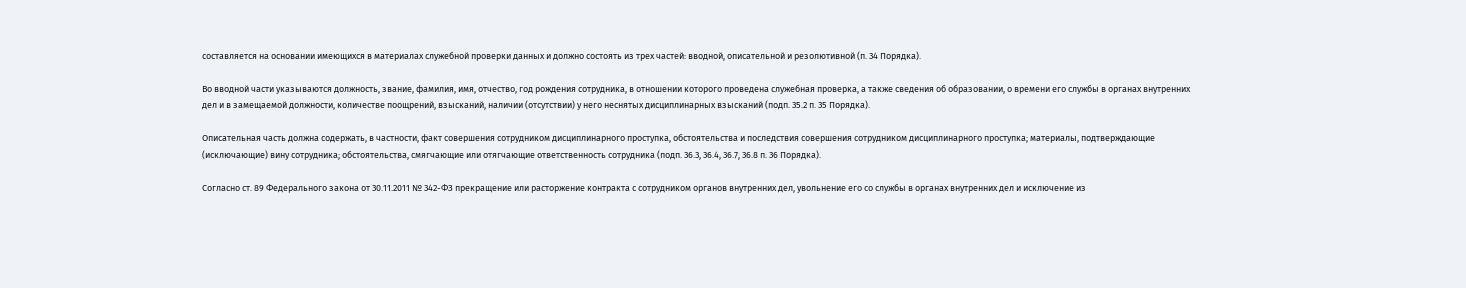составляется на основании имеющихся в материалах служебной проверки данных и должно состоять из трех частей: вводной, описательной и резолютивной (п. 34 Порядка).

Во вводной части указываются должность, звание, фамилия, имя, отчество, год рождения сотрудника, в отношении которого проведена служебная проверка, а также сведения об образовании, о времени его службы в органах внутренних дел и в замещаемой должности, количестве поощрений, взысканий, наличии (отсутствии) у него неснятых дисциплинарных взысканий (подп. 35.2 п. 35 Порядка).

Описательная часть должна содержать, в частности, факт совершения сотрудником дисциплинарного проступка, обстоятельства и последствия совершения сотрудником дисциплинарного проступка; материалы, подтверждающие (исключающие) вину сотрудника; обстоятельства, смягчающие или отягчающие ответственность сотрудника (подп. 36.3, 36.4, 36.7, 36.8 п. 36 Порядка).

Согласно ст. 89 Федерального закона от 30.11.2011 № 342-ФЗ прекращение или расторжение контракта с сотрудником органов внутренних дел, увольнение его со службы в органах внутренних дел и исключение из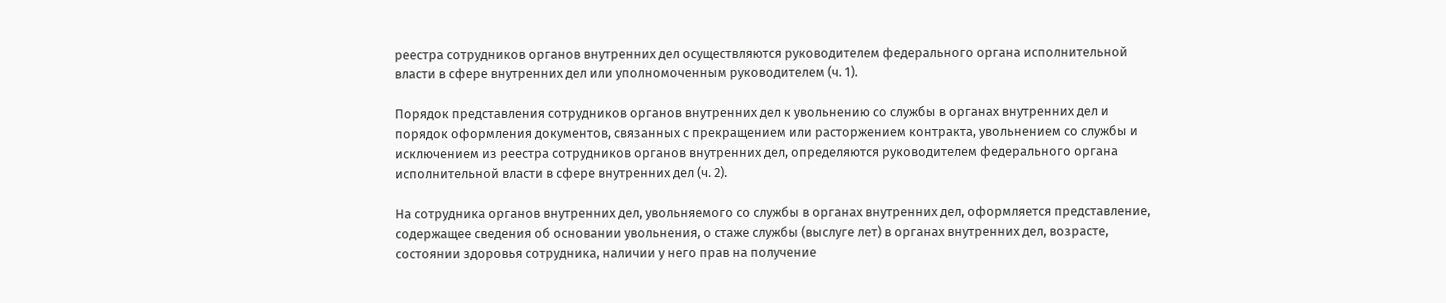реестра сотрудников органов внутренних дел осуществляются руководителем федерального органа исполнительной власти в сфере внутренних дел или уполномоченным руководителем (ч. 1).

Порядок представления сотрудников органов внутренних дел к увольнению со службы в органах внутренних дел и порядок оформления документов, связанных с прекращением или расторжением контракта, увольнением со службы и исключением из реестра сотрудников органов внутренних дел, определяются руководителем федерального органа исполнительной власти в сфере внутренних дел (ч. 2).

На сотрудника органов внутренних дел, увольняемого со службы в органах внутренних дел, оформляется представление, содержащее сведения об основании увольнения, о стаже службы (выслуге лет) в органах внутренних дел, возрасте, состоянии здоровья сотрудника, наличии у него прав на получение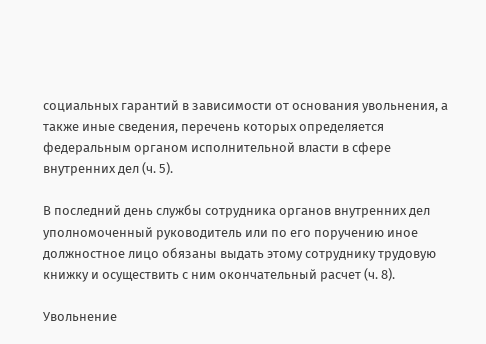социальных гарантий в зависимости от основания увольнения, а также иные сведения, перечень которых определяется федеральным органом исполнительной власти в сфере внутренних дел (ч. 5).

В последний день службы сотрудника органов внутренних дел уполномоченный руководитель или по его поручению иное должностное лицо обязаны выдать этому сотруднику трудовую книжку и осуществить с ним окончательный расчет (ч. 8).

Увольнение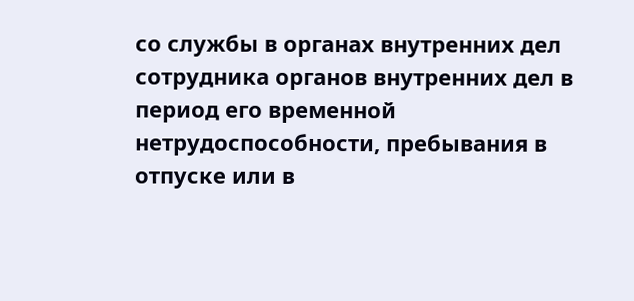со службы в органах внутренних дел сотрудника органов внутренних дел в период его временной нетрудоспособности, пребывания в отпуске или в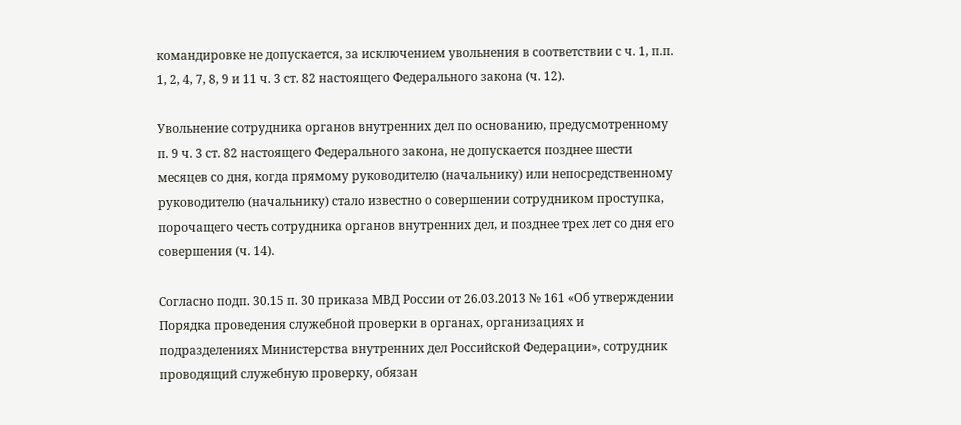командировке не допускается, за исключением увольнения в соответствии с ч. 1, п.п. 1, 2, 4, 7, 8, 9 и 11 ч. 3 ст. 82 настоящего Федерального закона (ч. 12).

Увольнение сотрудника органов внутренних дел по основанию, предусмотренному п. 9 ч. 3 ст. 82 настоящего Федерального закона, не допускается позднее шести месяцев со дня, когда прямому руководителю (начальнику) или непосредственному руководителю (начальнику) стало известно о совершении сотрудником проступка, порочащего честь сотрудника органов внутренних дел, и позднее трех лет со дня его совершения (ч. 14).

Согласно подп. 30.15 п. 30 приказа МВД России от 26.03.2013 № 161 «Об утверждении Порядка проведения служебной проверки в органах, организациях и подразделениях Министерства внутренних дел Российской Федерации», сотрудник проводящий служебную проверку, обязан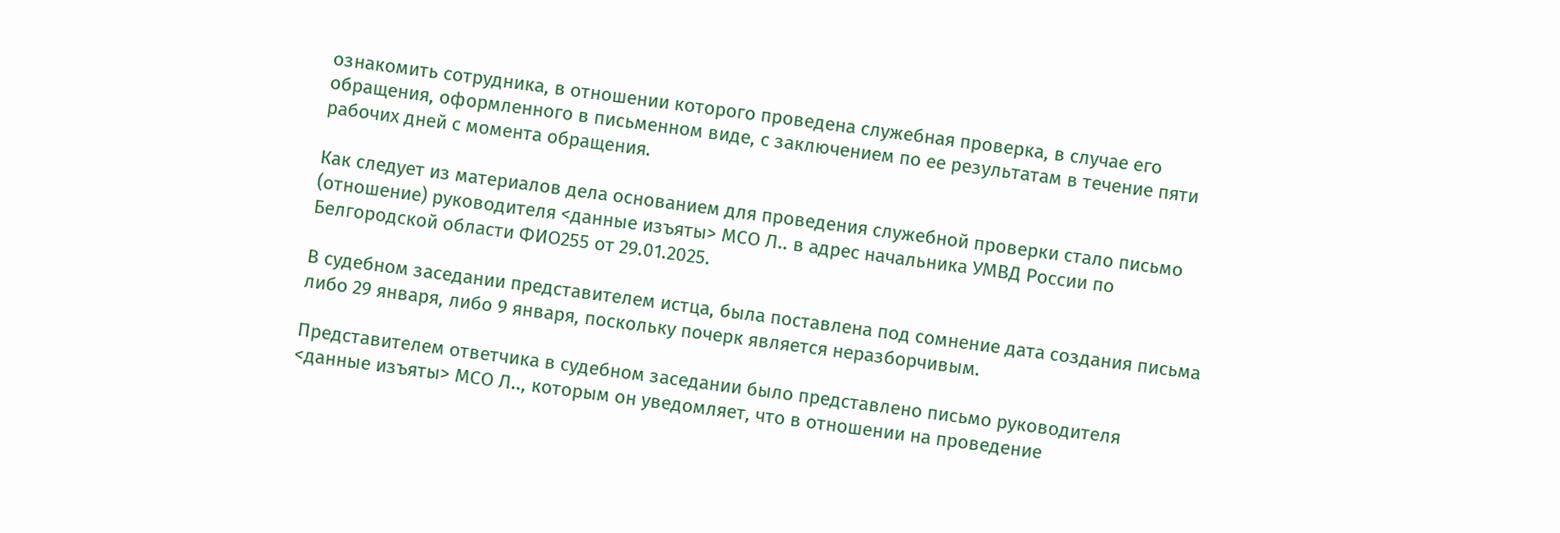ознакомить сотрудника, в отношении которого проведена служебная проверка, в случае его обращения, оформленного в письменном виде, с заключением по ее результатам в течение пяти рабочих дней с момента обращения.

Как следует из материалов дела основанием для проведения служебной проверки стало письмо (отношение) руководителя <данные изъяты> МСО Л.. в адрес начальника УМВД России по Белгородской области ФИО255 от 29.01.2025.

В судебном заседании представителем истца, была поставлена под сомнение дата создания письма либо 29 января, либо 9 января, поскольку почерк является неразборчивым.

Представителем ответчика в судебном заседании было представлено письмо руководителя <данные изъяты> МСО Л.., которым он уведомляет, что в отношении на проведение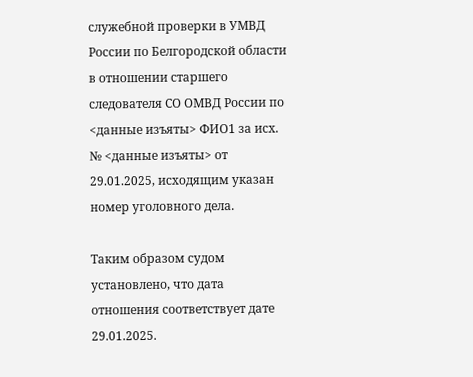служебной проверки в УМВД России по Белгородской области в отношении старшего следователя СО ОМВД России по <данные изъяты> ФИО1 за исх. № <данные изъяты> от 29.01.2025, исходящим указан номер уголовного дела.

Таким образом судом установлено, что дата отношения соответствует дате 29.01.2025.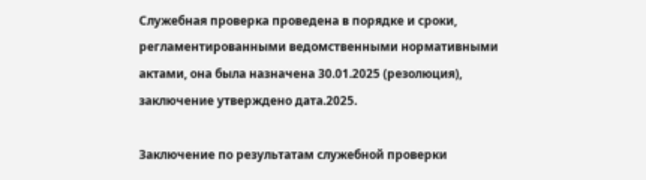Служебная проверка проведена в порядке и сроки, регламентированными ведомственными нормативными актами, она была назначена 30.01.2025 (резолюция), заключение утверждено дата.2025.

Заключение по результатам служебной проверки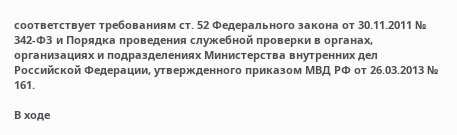соответствует требованиям ст. 52 Федерального закона от 30.11.2011 № 342-ФЗ и Порядка проведения служебной проверки в органах, организациях и подразделениях Министерства внутренних дел Российской Федерации, утвержденного приказом МВД РФ от 26.03.2013 № 161.

В ходе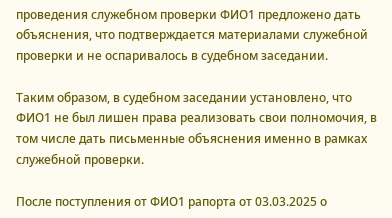проведения служебном проверки ФИО1 предложено дать объяснения, что подтверждается материалами служебной проверки и не оспаривалось в судебном заседании.

Таким образом, в судебном заседании установлено, что ФИО1 не был лишен права реализовать свои полномочия, в том числе дать письменные объяснения именно в рамках служебной проверки.

После поступления от ФИО1 рапорта от 03.03.2025 о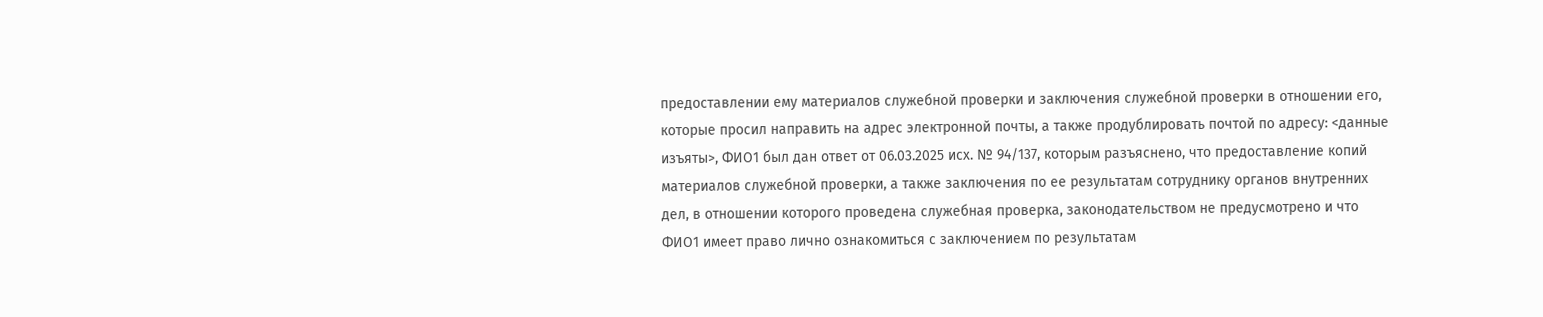предоставлении ему материалов служебной проверки и заключения служебной проверки в отношении его, которые просил направить на адрес электронной почты, а также продублировать почтой по адресу: <данные изъяты>, ФИО1 был дан ответ от 06.03.2025 исх. № 94/137, которым разъяснено, что предоставление копий материалов служебной проверки, а также заключения по ее результатам сотруднику органов внутренних дел, в отношении которого проведена служебная проверка, законодательством не предусмотрено и что ФИО1 имеет право лично ознакомиться с заключением по результатам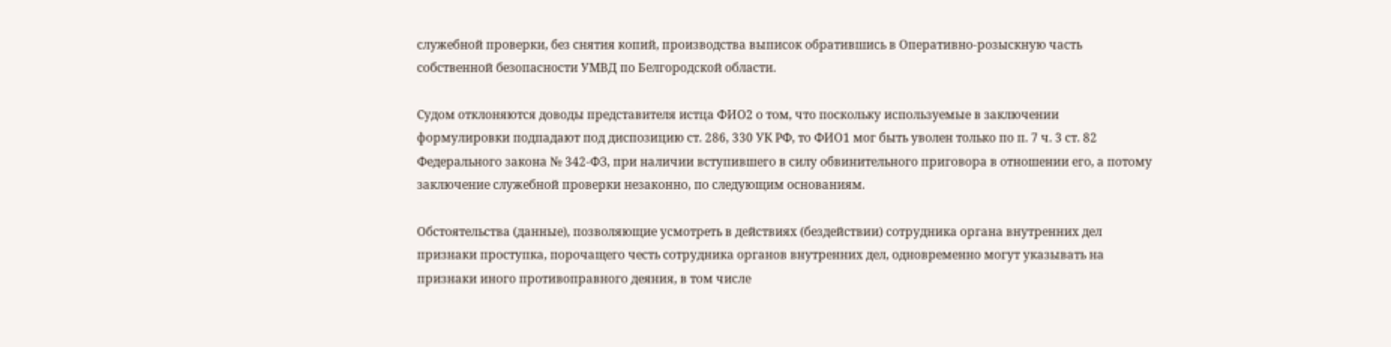служебной проверки, без снятия копий, производства выписок обратившись в Оперативно-розыскную часть собственной безопасности УМВД по Белгородской области.

Судом отклоняются доводы представителя истца ФИО2 о том, что поскольку используемые в заключении формулировки подпадают под диспозицию ст. 286, 330 УК РФ, то ФИО1 мог быть уволен только по п. 7 ч. 3 ст. 82 Федерального закона № 342-ФЗ, при наличии вступившего в силу обвинительного приговора в отношении его, а потому заключение служебной проверки незаконно, по следующим основаниям.

Обстоятельства (данные), позволяющие усмотреть в действиях (бездействии) сотрудника органа внутренних дел признаки проступка, порочащего честь сотрудника органов внутренних дел, одновременно могут указывать на признаки иного противоправного деяния, в том числе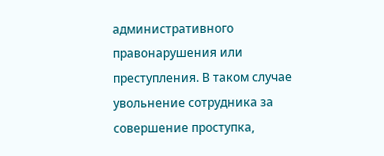административного правонарушения или преступления. В таком случае увольнение сотрудника за совершение проступка,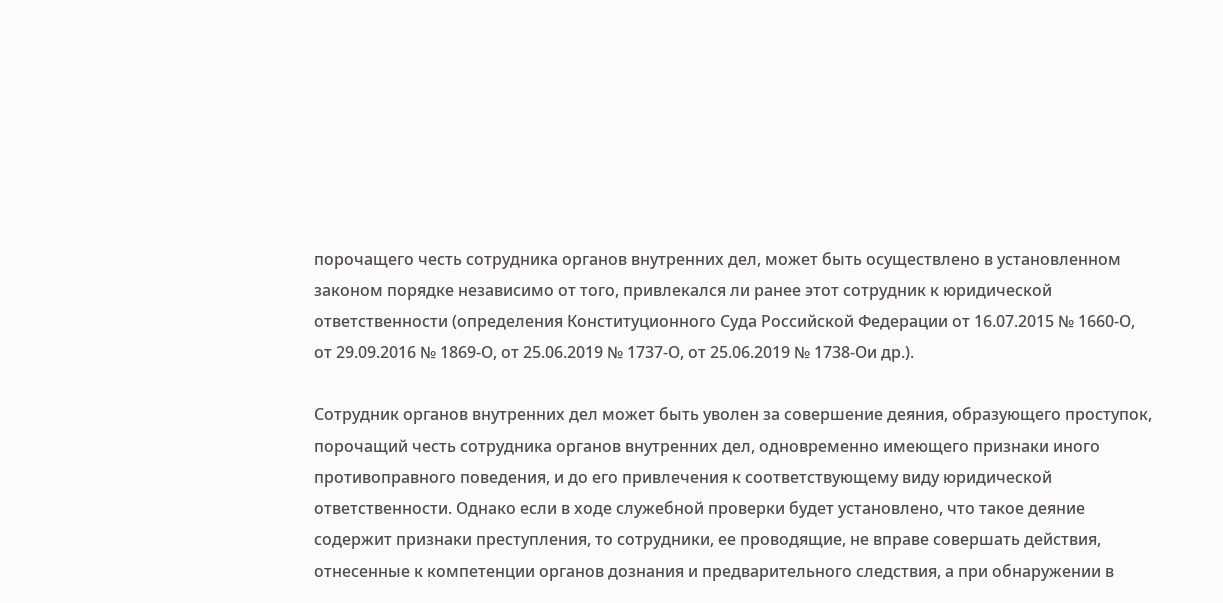порочащего честь сотрудника органов внутренних дел, может быть осуществлено в установленном законом порядке независимо от того, привлекался ли ранее этот сотрудник к юридической ответственности (определения Конституционного Суда Российской Федерации от 16.07.2015 № 1660-О, от 29.09.2016 № 1869-О, от 25.06.2019 № 1737-О, от 25.06.2019 № 1738-Ои др.).

Сотрудник органов внутренних дел может быть уволен за совершение деяния, образующего проступок, порочащий честь сотрудника органов внутренних дел, одновременно имеющего признаки иного противоправного поведения, и до его привлечения к соответствующему виду юридической ответственности. Однако если в ходе служебной проверки будет установлено, что такое деяние содержит признаки преступления, то сотрудники, ее проводящие, не вправе совершать действия, отнесенные к компетенции органов дознания и предварительного следствия, а при обнаружении в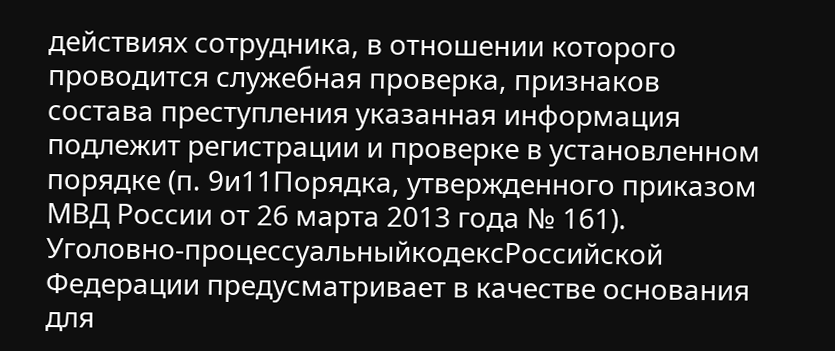действиях сотрудника, в отношении которого проводится служебная проверка, признаков состава преступления указанная информация подлежит регистрации и проверке в установленном порядке (п. 9и11Порядка, утвержденного приказом МВД России от 26 марта 2013 года № 161). Уголовно-процессуальныйкодексРоссийской Федерации предусматривает в качестве основания для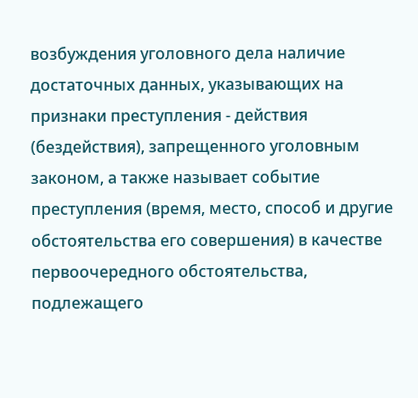возбуждения уголовного дела наличие достаточных данных, указывающих на признаки преступления - действия (бездействия), запрещенного уголовным законом, а также называет событие преступления (время, место, способ и другие обстоятельства его совершения) в качестве первоочередного обстоятельства, подлежащего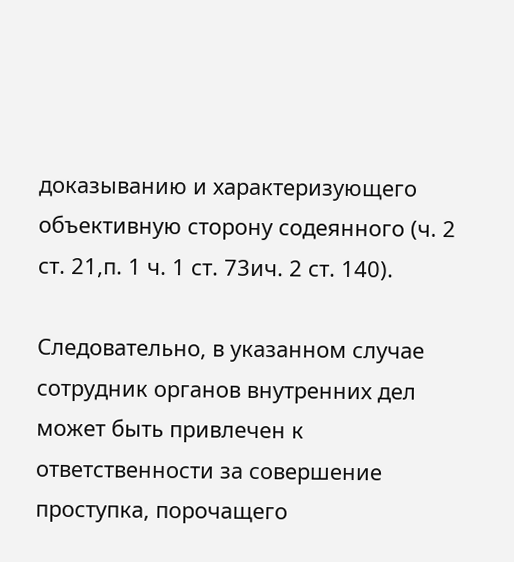доказыванию и характеризующего объективную сторону содеянного (ч. 2 ст. 21,п. 1 ч. 1 ст. 73ич. 2 ст. 140).

Следовательно, в указанном случае сотрудник органов внутренних дел может быть привлечен к ответственности за совершение проступка, порочащего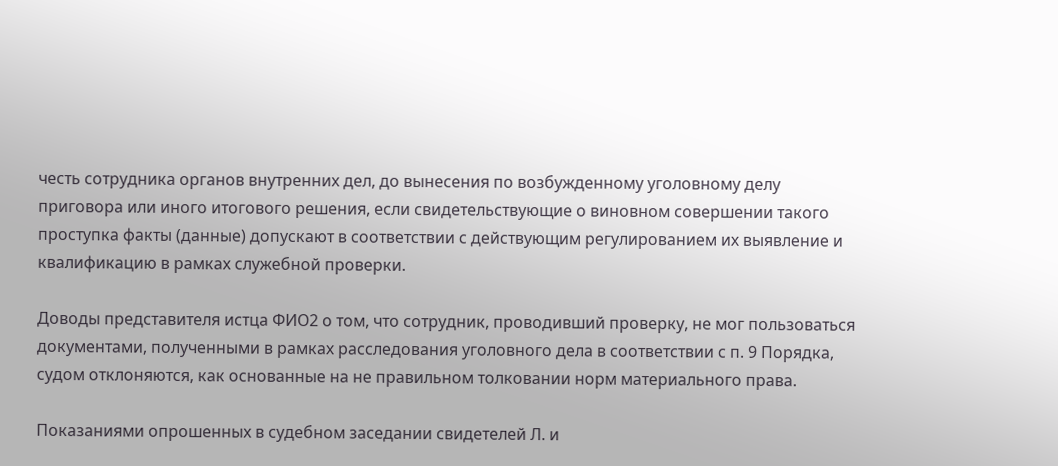честь сотрудника органов внутренних дел, до вынесения по возбужденному уголовному делу приговора или иного итогового решения, если свидетельствующие о виновном совершении такого проступка факты (данные) допускают в соответствии с действующим регулированием их выявление и квалификацию в рамках служебной проверки.

Доводы представителя истца ФИО2 о том, что сотрудник, проводивший проверку, не мог пользоваться документами, полученными в рамках расследования уголовного дела в соответствии с п. 9 Порядка, судом отклоняются, как основанные на не правильном толковании норм материального права.

Показаниями опрошенных в судебном заседании свидетелей Л. и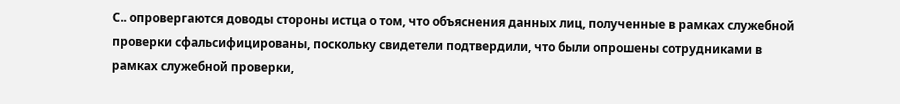С.. опровергаются доводы стороны истца о том, что объяснения данных лиц, полученные в рамках служебной проверки сфальсифицированы, поскольку свидетели подтвердили, что были опрошены сотрудниками в рамках служебной проверки,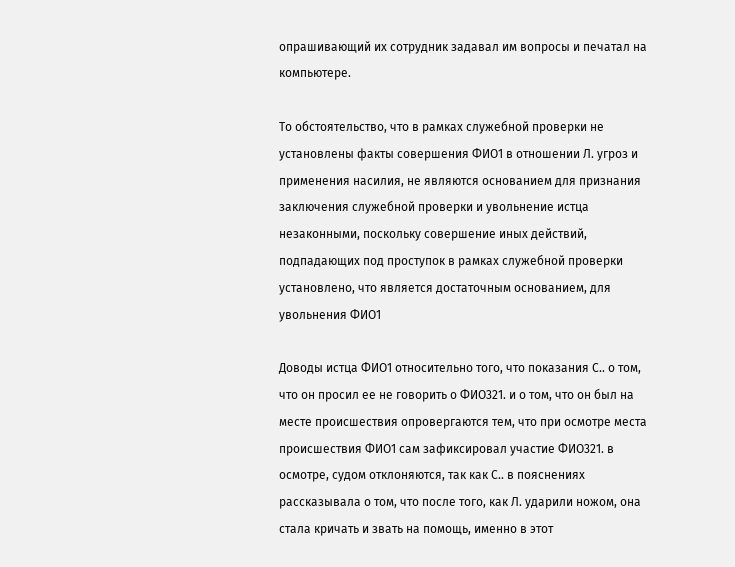опрашивающий их сотрудник задавал им вопросы и печатал на компьютере.

То обстоятельство, что в рамках служебной проверки не установлены факты совершения ФИО1 в отношении Л. угроз и применения насилия, не являются основанием для признания заключения служебной проверки и увольнение истца незаконными, поскольку совершение иных действий, подпадающих под проступок в рамках служебной проверки установлено, что является достаточным основанием, для увольнения ФИО1

Доводы истца ФИО1 относительно того, что показания С.. о том, что он просил ее не говорить о ФИО321. и о том, что он был на месте происшествия опровергаются тем, что при осмотре места происшествия ФИО1 сам зафиксировал участие ФИО321. в осмотре, судом отклоняются, так как С.. в пояснениях рассказывала о том, что после того, как Л. ударили ножом, она стала кричать и звать на помощь, именно в этот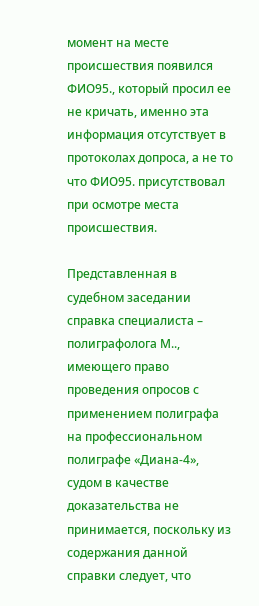момент на месте происшествия появился ФИО95., который просил ее не кричать, именно эта информация отсутствует в протоколах допроса, а не то что ФИО95. присутствовал при осмотре места происшествия.

Представленная в судебном заседании справка специалиста – полиграфолога М.., имеющего право проведения опросов с применением полиграфа на профессиональном полиграфе «Диана-4», судом в качестве доказательства не принимается, поскольку из содержания данной справки следует, что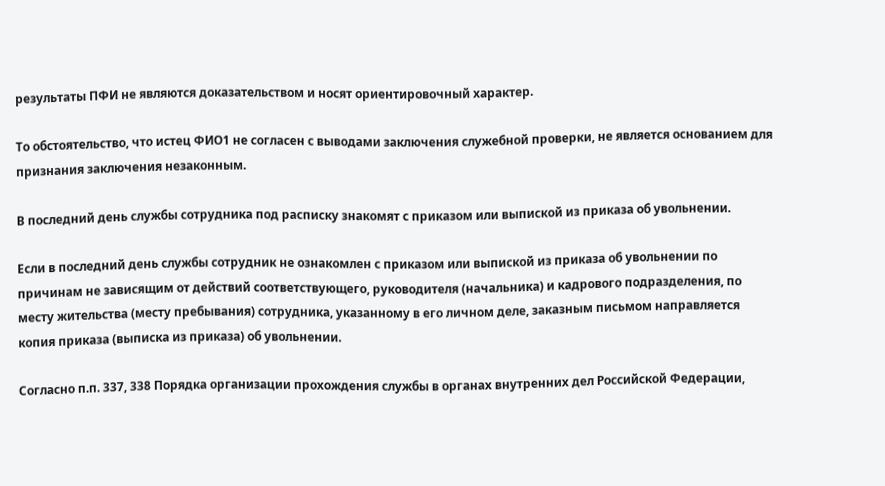результаты ПФИ не являются доказательством и носят ориентировочный характер.

То обстоятельство, что истец ФИО1 не согласен с выводами заключения служебной проверки, не является основанием для признания заключения незаконным.

В последний день службы сотрудника под расписку знакомят с приказом или выпиской из приказа об увольнении.

Если в последний день службы сотрудник не ознакомлен с приказом или выпиской из приказа об увольнении по причинам не зависящим от действий соответствующего, руководителя (начальника) и кадрового подразделения, по месту жительства (месту пребывания) сотрудника, указанному в его личном деле, заказным письмом направляется копия приказа (выписка из приказа) об увольнении.

Согласно п.п. 337, 338 Порядка организации прохождения службы в органах внутренних дел Российской Федерации,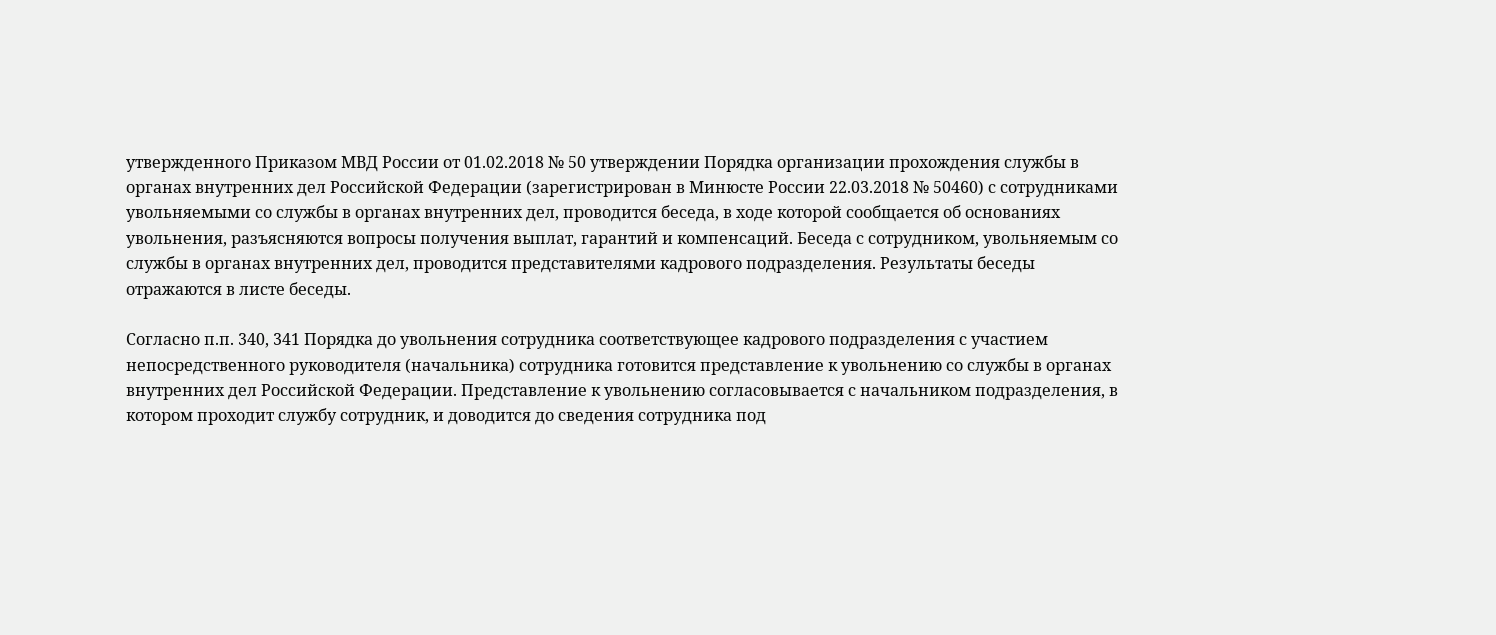утвержденного Приказом МВД России от 01.02.2018 № 50 утверждении Порядка организации прохождения службы в органах внутренних дел Российской Федерации (зарегистрирован в Минюсте России 22.03.2018 № 50460) с сотрудниками увольняемыми со службы в органах внутренних дел, проводится беседа, в ходе которой сообщается об основаниях увольнения, разъясняются вопросы получения выплат, гарантий и компенсаций. Беседа с сотрудником, увольняемым со службы в органах внутренних дел, проводится представителями кадрового подразделения. Результаты беседы отражаются в листе беседы.

Согласно п.п. 340, 341 Порядка до увольнения сотрудника соответствующее кадрового подразделения с участием непосредственного руководителя (начальника) сотрудника готовится представление к увольнению со службы в органах внутренних дел Российской Федерации. Представление к увольнению согласовывается с начальником подразделения, в котором проходит службу сотрудник, и доводится до сведения сотрудника под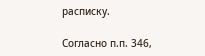расписку.

Согласно п.п. 346,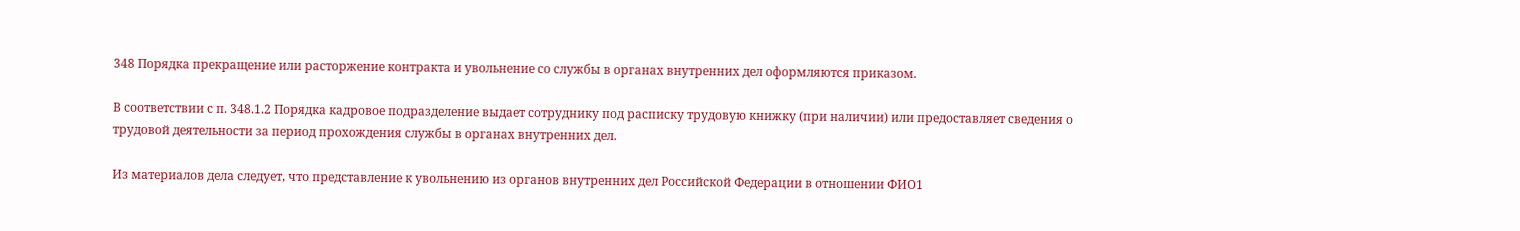348 Порядка прекращение или расторжение контракта и увольнение со службы в органах внутренних дел оформляются приказом.

В соответствии с п. 348.1.2 Порядка кадровое подразделение выдает сотруднику под расписку трудовую книжку (при наличии) или предоставляет сведения о трудовой деятельности за период прохождения службы в органах внутренних дел.

Из материалов дела следует, что представление к увольнению из органов внутренних дел Российской Федерации в отношении ФИО1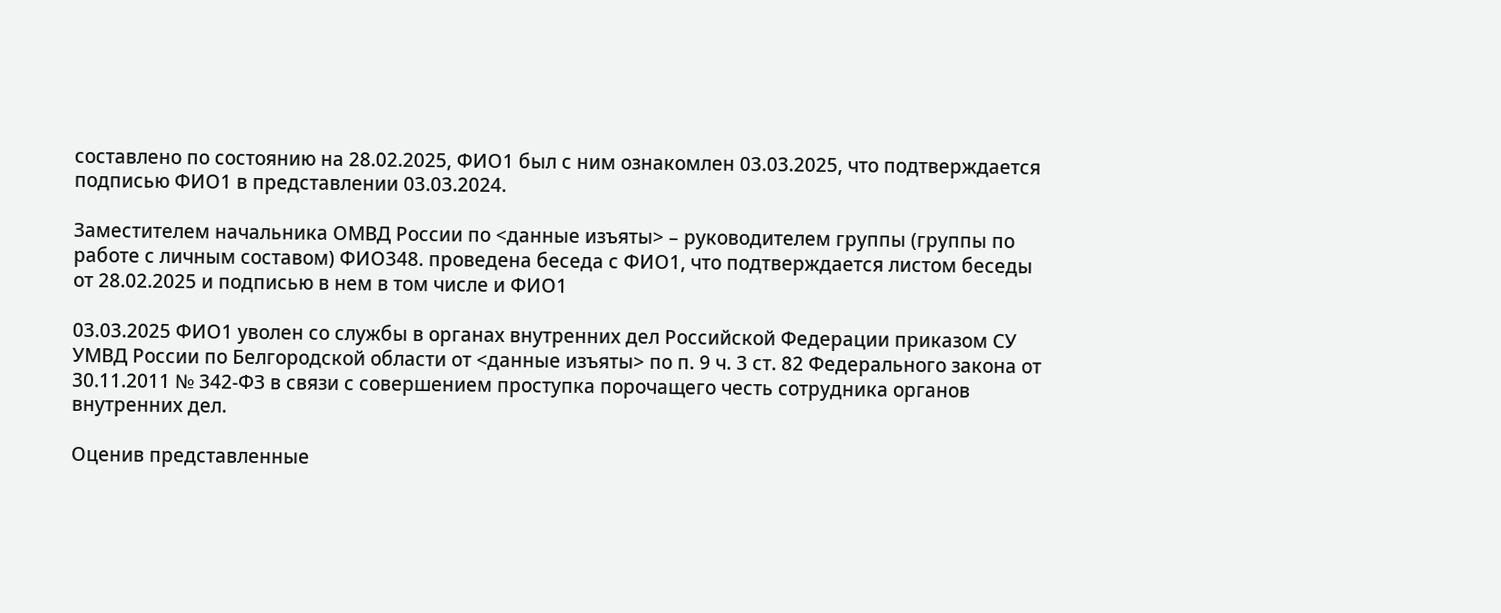составлено по состоянию на 28.02.2025, ФИО1 был с ним ознакомлен 03.03.2025, что подтверждается подписью ФИО1 в представлении 03.03.2024.

Заместителем начальника ОМВД России по <данные изъяты> – руководителем группы (группы по работе с личным составом) ФИО348. проведена беседа с ФИО1, что подтверждается листом беседы от 28.02.2025 и подписью в нем в том числе и ФИО1

03.03.2025 ФИО1 уволен со службы в органах внутренних дел Российской Федерации приказом СУ УМВД России по Белгородской области от <данные изъяты> по п. 9 ч. 3 ст. 82 Федерального закона от 30.11.2011 № 342-ФЗ в связи с совершением проступка порочащего честь сотрудника органов внутренних дел.

Оценив представленные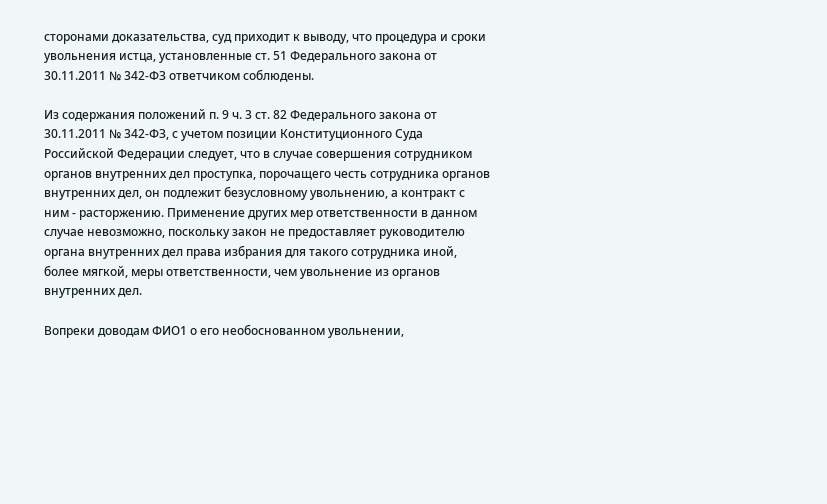сторонами доказательства, суд приходит к выводу, что процедура и сроки увольнения истца, установленные ст. 51 Федерального закона от 30.11.2011 № 342-ФЗ ответчиком соблюдены.

Из содержания положений п. 9 ч. 3 ст. 82 Федерального закона от 30.11.2011 № 342-ФЗ, с учетом позиции Конституционного Суда Российской Федерации следует, что в случае совершения сотрудником органов внутренних дел проступка, порочащего честь сотрудника органов внутренних дел, он подлежит безусловному увольнению, а контракт с ним - расторжению. Применение других мер ответственности в данном случае невозможно, поскольку закон не предоставляет руководителю органа внутренних дел права избрания для такого сотрудника иной, более мягкой, меры ответственности, чем увольнение из органов внутренних дел.

Вопреки доводам ФИО1 о его необоснованном увольнении,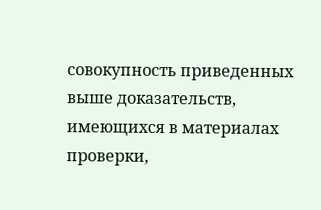совокупность приведенных выше доказательств, имеющихся в материалах проверки,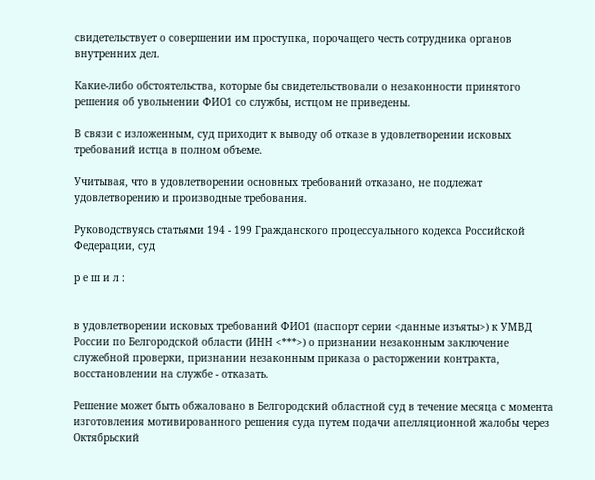свидетельствует о совершении им проступка, порочащего честь сотрудника органов внутренних дел.

Какие-либо обстоятельства, которые бы свидетельствовали о незаконности принятого решения об увольнении ФИО1 со службы, истцом не приведены.

В связи с изложенным, суд приходит к выводу об отказе в удовлетворении исковых требований истца в полном объеме.

Учитывая, что в удовлетворении основных требований отказано, не подлежат удовлетворению и производные требования.

Руководствуясь статьями 194 - 199 Гражданского процессуального кодекса Российской Федерации, суд

р е ш и л :


в удовлетворении исковых требований ФИО1 (паспорт серии <данные изъяты>) к УМВД России по Белгородской области (ИНН <***>) о признании незаконным заключение служебной проверки, признании незаконным приказа о расторжении контракта, восстановлении на службе - отказать.

Решение может быть обжаловано в Белгородский областной суд в течение месяца с момента изготовления мотивированного решения суда путем подачи апелляционной жалобы через Октябрьский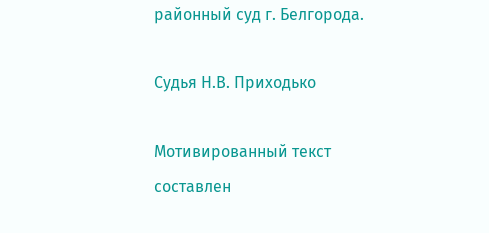районный суд г. Белгорода.

Судья Н.В. Приходько

Мотивированный текст составлен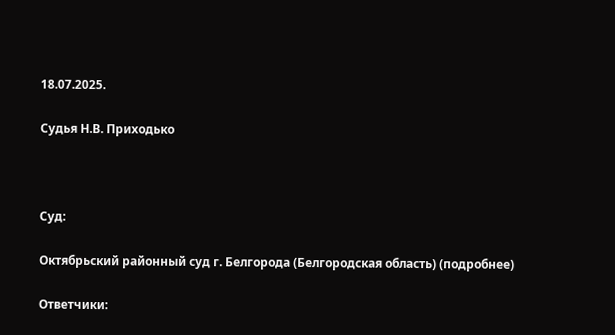18.07.2025.

Судья Н.В. Приходько



Суд:

Октябрьский районный суд г. Белгорода (Белгородская область) (подробнее)

Ответчики: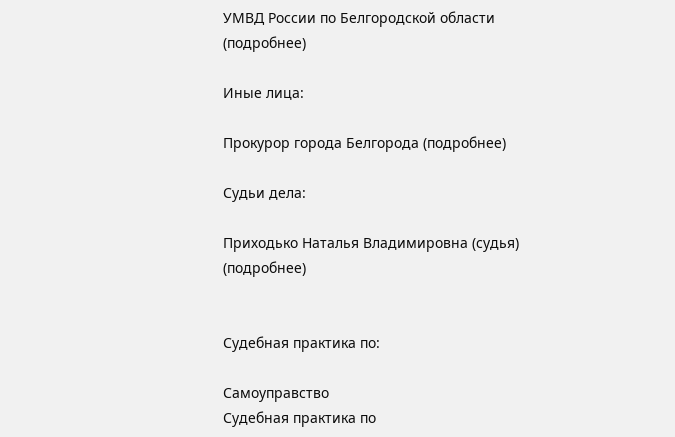УМВД России по Белгородской области (подробнее)

Иные лица:

Прокурор города Белгорода (подробнее)

Судьи дела:

Приходько Наталья Владимировна (судья) (подробнее)


Судебная практика по:

Самоуправство
Судебная практика по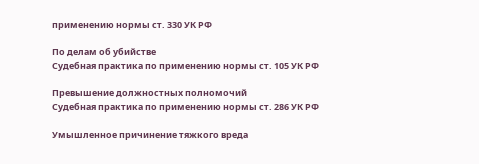применению нормы ст. 330 УК РФ

По делам об убийстве
Судебная практика по применению нормы ст. 105 УК РФ

Превышение должностных полномочий
Судебная практика по применению нормы ст. 286 УК РФ

Умышленное причинение тяжкого вреда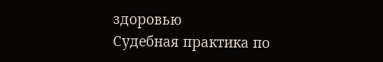здоровью
Судебная практика по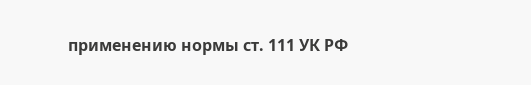применению нормы ст. 111 УК РФ